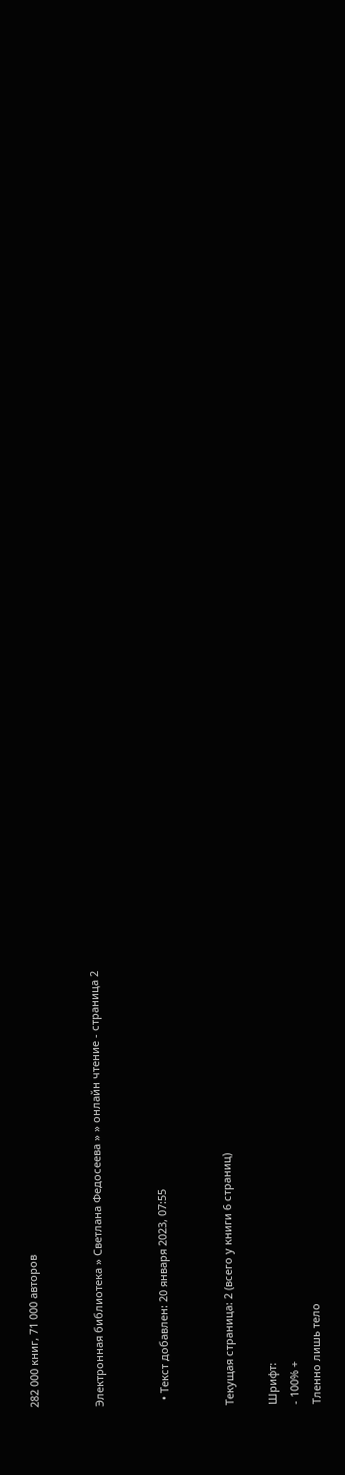282 000 книг, 71 000 авторов


Электронная библиотека » Светлана Федосеева » » онлайн чтение - страница 2


  • Текст добавлен: 20 января 2023, 07:55


Текущая страница: 2 (всего у книги 6 страниц)

Шрифт:
- 100% +
Тленно лишь тело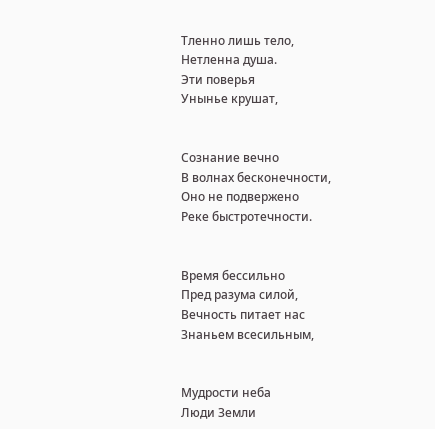Тленно лишь тело,
Нетленна душа.
Эти поверья
Унынье крушат,


Сознание вечно
В волнах бесконечности,
Оно не подвержено
Реке быстротечности.


Время бессильно
Пред разума силой,
Вечность питает нас
Знаньем всесильным,


Мудрости неба
Люди Земли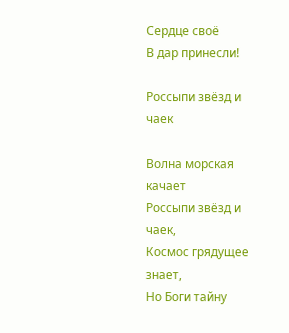Сердце своё
В дар принесли!

Россыпи звёзд и чаек

Волна морская качает
Россыпи звёзд и чаек,
Космос грядущее знает,
Но Боги тайну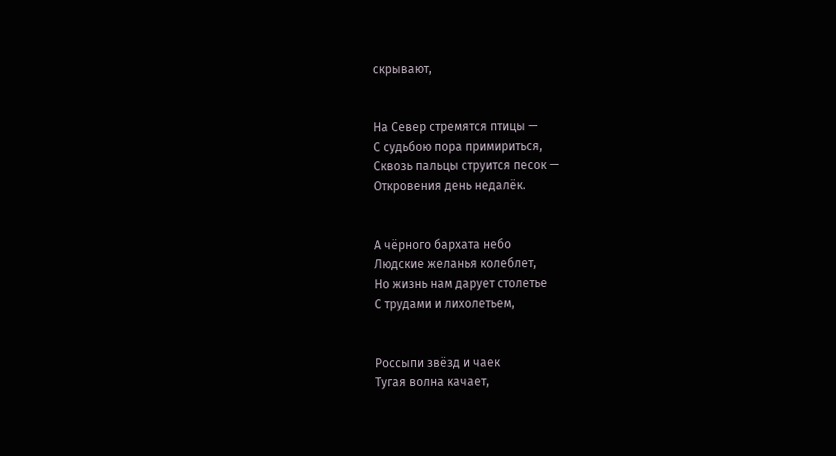скрывают,


На Север стремятся птицы —
С судьбою пора примириться,
Сквозь пальцы струится песок —
Откровения день недалёк.


А чёрного бархата небо
Людские желанья колеблет,
Но жизнь нам дарует столетье
С трудами и лихолетьем,


Россыпи звёзд и чаек
Тугая волна качает,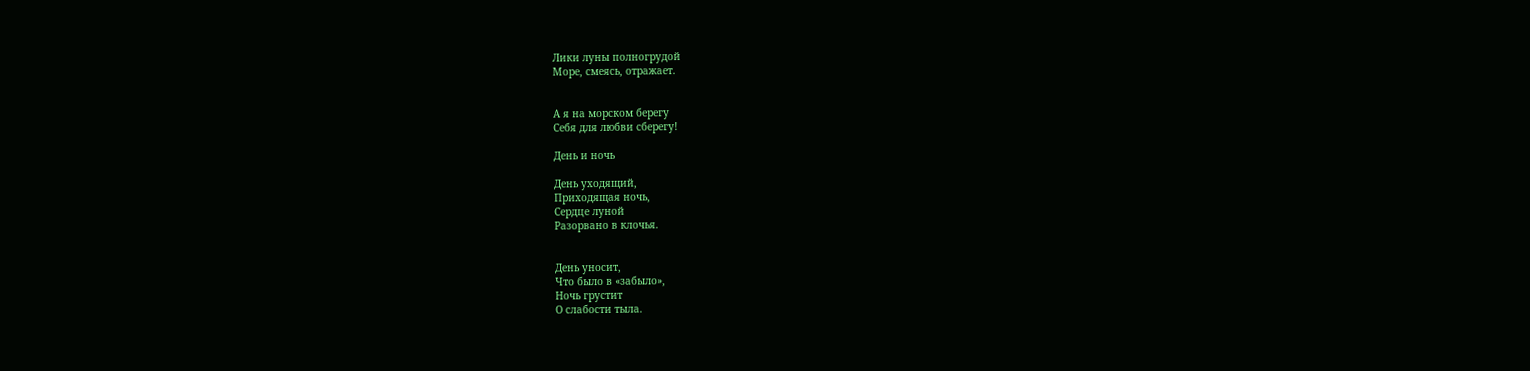Лики луны полногрудой
Море, смеясь, отражает.


А я на морском берегу
Себя для любви сберегу!

День и ночь

День уходящий,
Приходящая ночь,
Сердце луной
Разорвано в клочья.


День уносит,
Что было в «забыло»,
Ночь грустит
О слабости тыла.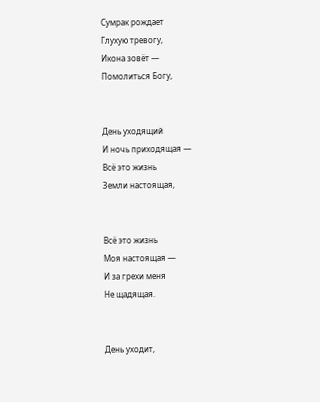Сумрак рождает
Глухую тревогу,
Икона зовёт —
Помолиться Богу,


День уходящий
И ночь приходящая —
Всё это жизнь
Земли настоящая,


Всё это жизнь
Моя настоящая —
И за грехи меня
Не щадящая.


День уходит,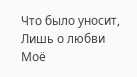Что было уносит,
Лишь о любви
Моё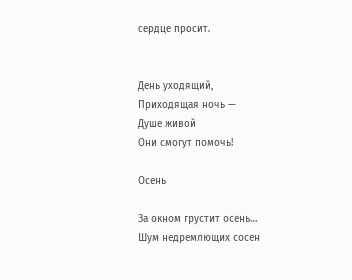сердце просит.


День уходящий,
Приходящая ночь —
Душе живой
Они смогут помочь!

Осень

За окном грустит осень…
Шум недремлющих сосен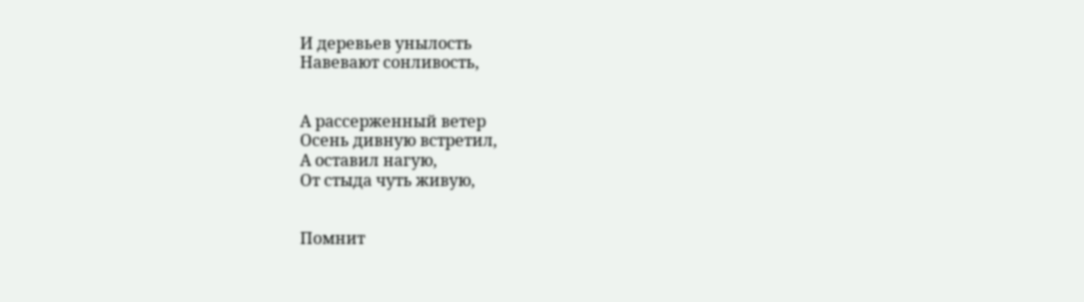И деревьев унылость
Навевают сонливость,


А рассерженный ветер
Осень дивную встретил,
А оставил нагую,
От стыда чуть живую,


Помнит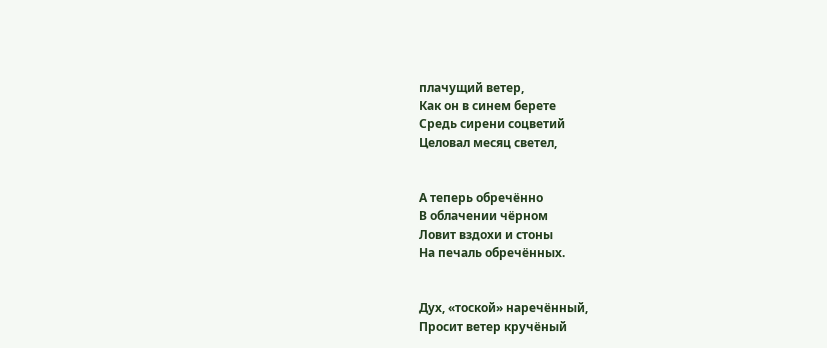плачущий ветер,
Как он в синем берете
Средь сирени соцветий
Целовал месяц светел,


А теперь обречённо
В облачении чёрном
Ловит вздохи и стоны
На печаль обречённых.


Дух, «тоской» наречённый,
Просит ветер кручёный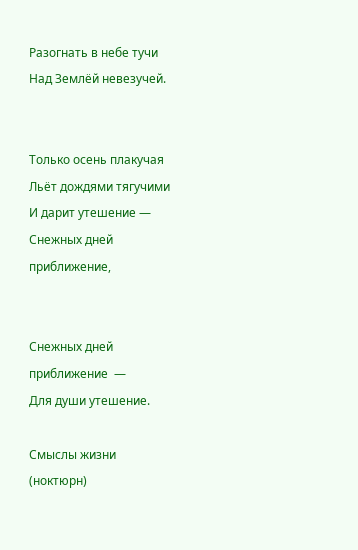Разогнать в небе тучи
Над Землёй невезучей.


Только осень плакучая
Льёт дождями тягучими
И дарит утешение —
Снежных дней приближение,


Снежных дней приближение  —
Для души утешение.

Смыслы жизни
(ноктюрн)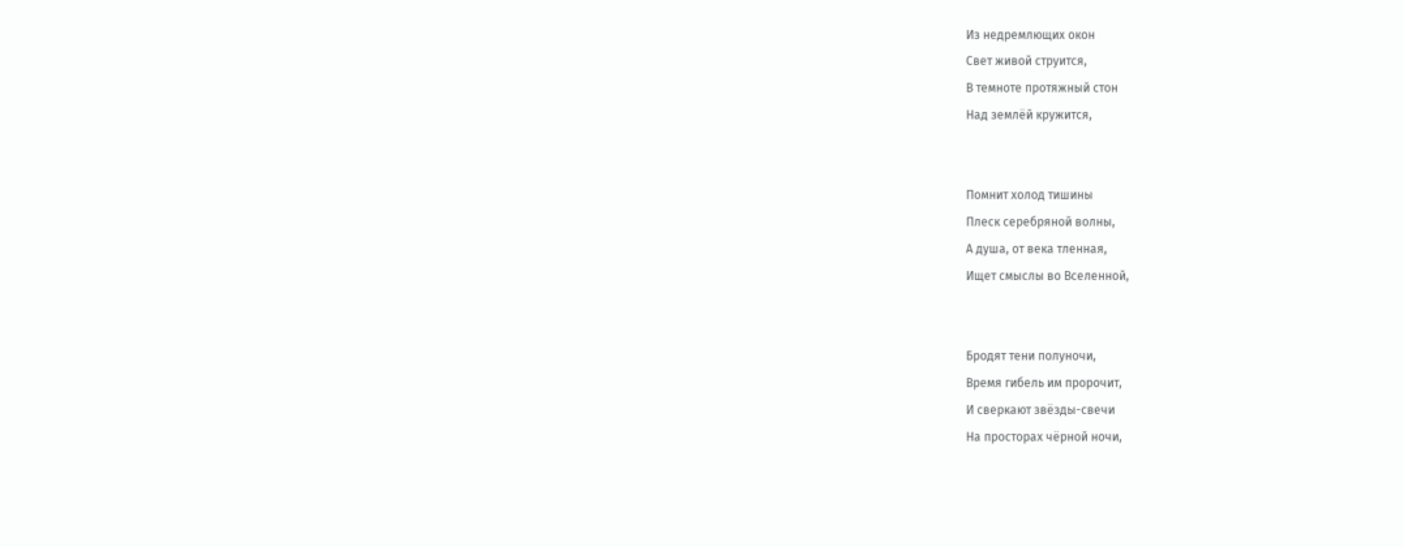Из недремлющих окон
Свет живой струится,
В темноте протяжный стон
Над землёй кружится,


Помнит холод тишины
Плеск серебряной волны,
А душа, от века тленная,
Ищет смыслы во Вселенной,


Бродят тени полуночи,
Время гибель им пророчит,
И сверкают звёзды-свечи
На просторах чёрной ночи,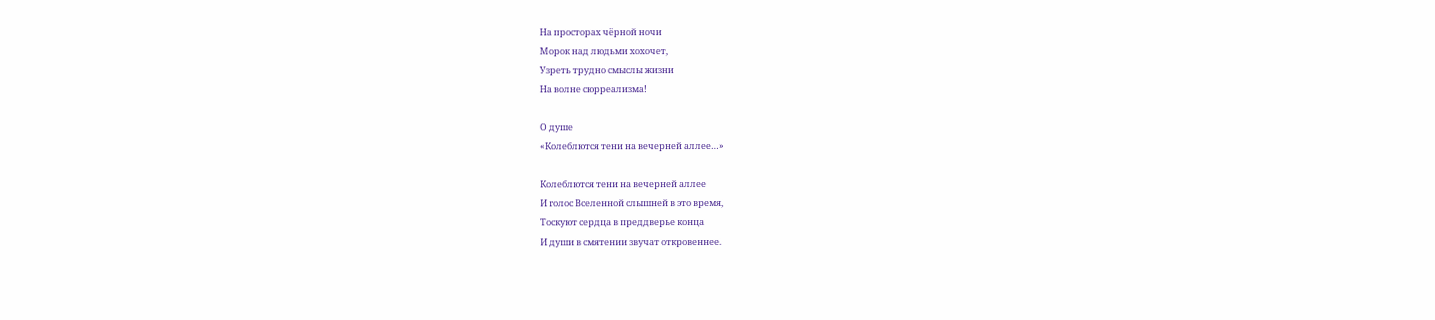На просторах чёрной ночи
Морок над людьми хохочет,
Узреть трудно смыслы жизни
На волне сюрреализма!

О душе
«Колеблются тени на вечерней аллее…»

Колеблются тени на вечерней аллее
И голос Вселенной слышней в это время,
Тоскуют сердца в преддверье конца
И души в смятении звучат откровеннее.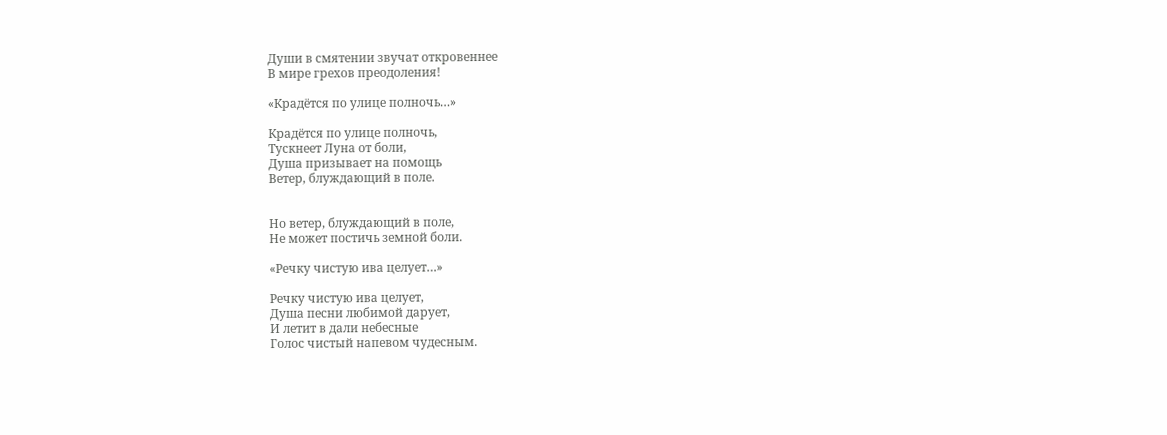Души в смятении звучат откровеннее
В мире грехов преодоления!

«Крадётся по улице полночь…»

Крадётся по улице полночь,
Тускнеет Луна от боли,
Душа призывает на помощь
Ветер, блуждающий в поле.


Но ветер, блуждающий в поле,
Не может постичь земной боли.

«Речку чистую ива целует…»

Речку чистую ива целует,
Душа песни любимой дарует,
И летит в дали небесные
Голос чистый напевом чудесным.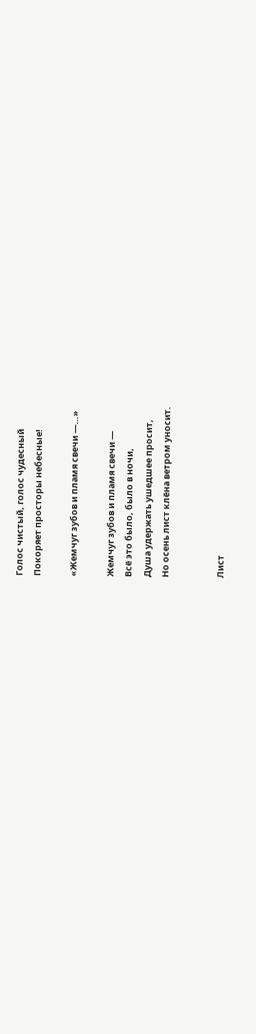Голос чистый, голос чудесный
Покоряет просторы небесные!

«Жемчуг зубов и пламя свечи —…»

Жемчуг зубов и пламя свечи —
Всё это было, было в ночи,
Душа удержать ушедшее просит,
Но осень лист клёна ветром уносит.


Лист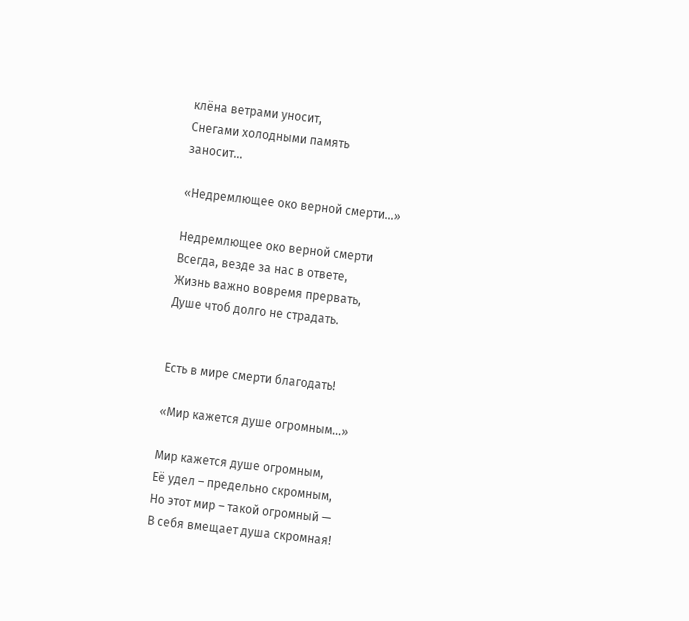клёна ветрами уносит,
Снегами холодными память
заносит…

«Недремлющее око верной смерти…»

Недремлющее око верной смерти
Всегда, везде за нас в ответе,
Жизнь важно вовремя прервать,
Душе чтоб долго не страдать.


Есть в мире смерти благодать!

«Мир кажется душе огромным…»

Мир кажется душе огромным,
Её удел – предельно скромным,
Но этот мир – такой огромный —
В себя вмещает душа скромная!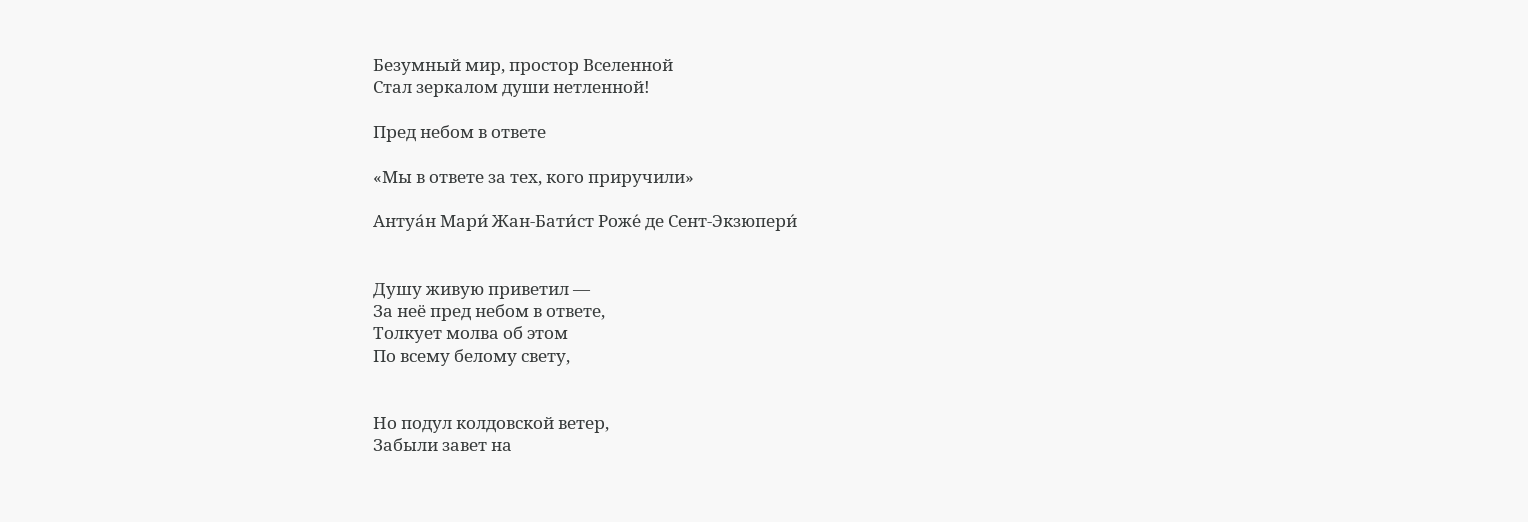Безумный мир, простор Вселенной
Стал зеркалом души нетленной!

Пред небом в ответе

«Мы в ответе за тех, кого приручили»

Антуа́н Мари́ Жан-Бати́ст Роже́ де Сент-Экзюпери́


Душу живую приветил —
За неё пред небом в ответе,
Толкует молва об этом
По всему белому свету,


Но подул колдовской ветер,
Забыли завет на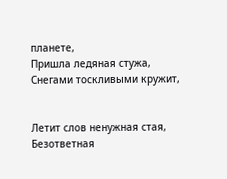планете,
Пришла ледяная стужа,
Снегами тоскливыми кружит,


Летит слов ненужная стая,
Безответная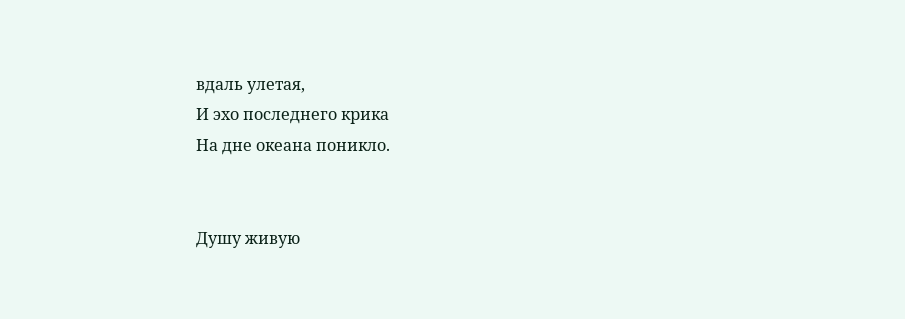вдаль улетая,
И эхо последнего крика
На дне океана поникло.


Душу живую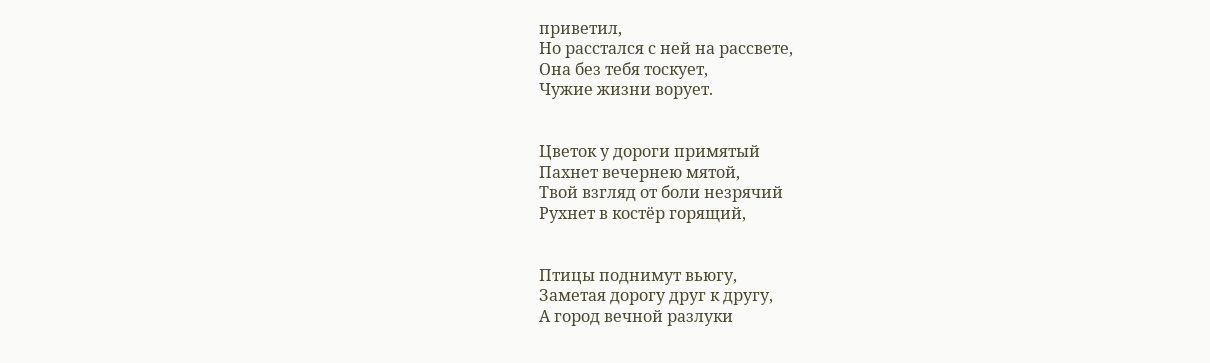приветил,
Но расстался с ней на рассвете,
Она без тебя тоскует,
Чужие жизни ворует.


Цветок у дороги примятый
Пахнет вечернею мятой,
Твой взгляд от боли незрячий
Рухнет в костёр горящий,


Птицы поднимут вьюгу,
Заметая дорогу друг к другу,
А город вечной разлуки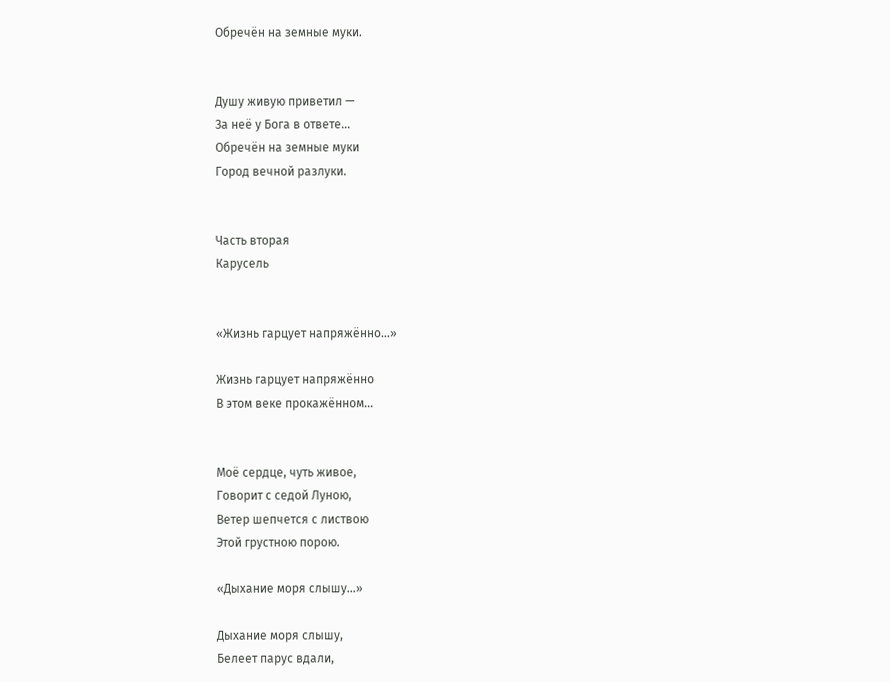Обречён на земные муки.


Душу живую приветил —
За неё у Бога в ответе…
Обречён на земные муки
Город вечной разлуки.


Часть вторая
Карусель


«Жизнь гарцует напряжённо…»

Жизнь гарцует напряжённо
В этом веке прокажённом…


Моё сердце, чуть живое,
Говорит с седой Луною,
Ветер шепчется с листвою
Этой грустною порою.

«Дыхание моря слышу…»

Дыхание моря слышу,
Белеет парус вдали,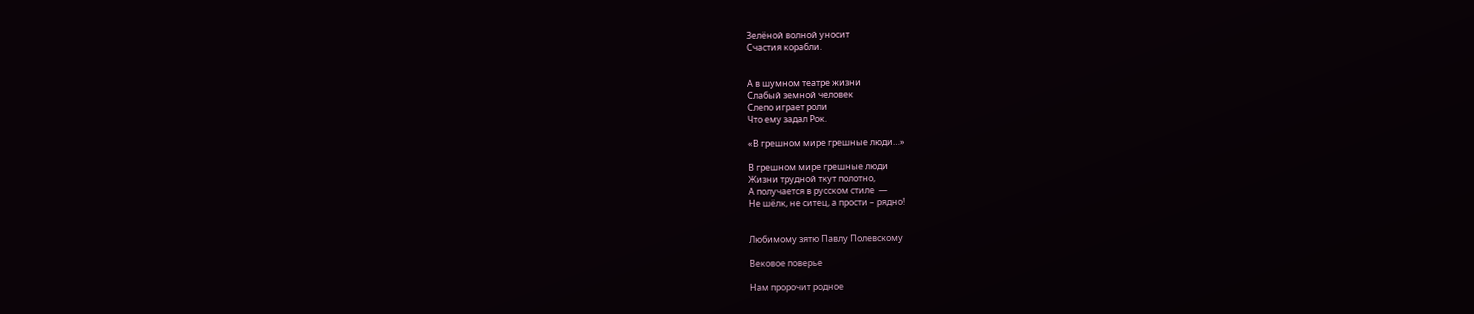Зелёной волной уносит
Счастия корабли.


А в шумном театре жизни
Слабый земной человек
Слепо играет роли
Что ему задал Рок.

«В грешном мире грешные люди…»

В грешном мире грешные люди
Жизни трудной ткут полотно,
А получается в русском стиле  —
Не шёлк, не ситец, а прости – рядно!


Любимому зятю Павлу Полевскому

Вековое поверье

Нам пророчит родное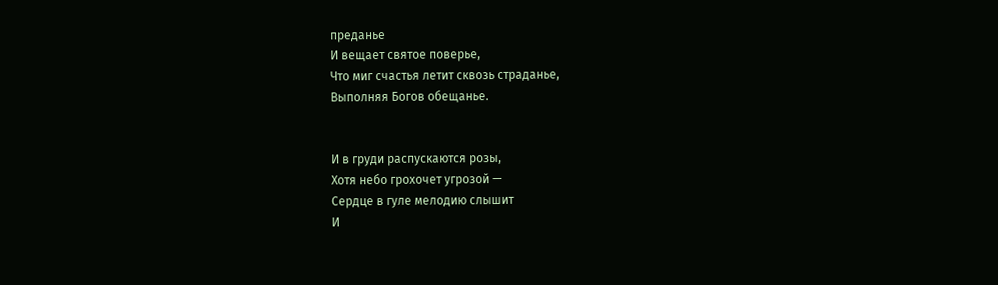преданье
И вещает святое поверье,
Что миг счастья летит сквозь страданье,
Выполняя Богов обещанье.


И в груди распускаются розы,
Хотя небо грохочет угрозой —
Сердце в гуле мелодию слышит
И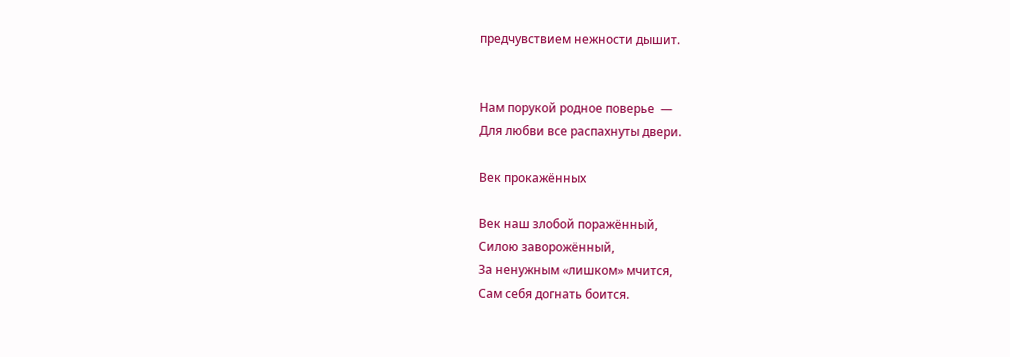предчувствием нежности дышит.


Нам порукой родное поверье  —
Для любви все распахнуты двери.

Век прокажённых

Век наш злобой поражённый,
Силою заворожённый,
За ненужным «лишком» мчится,
Сам себя догнать боится.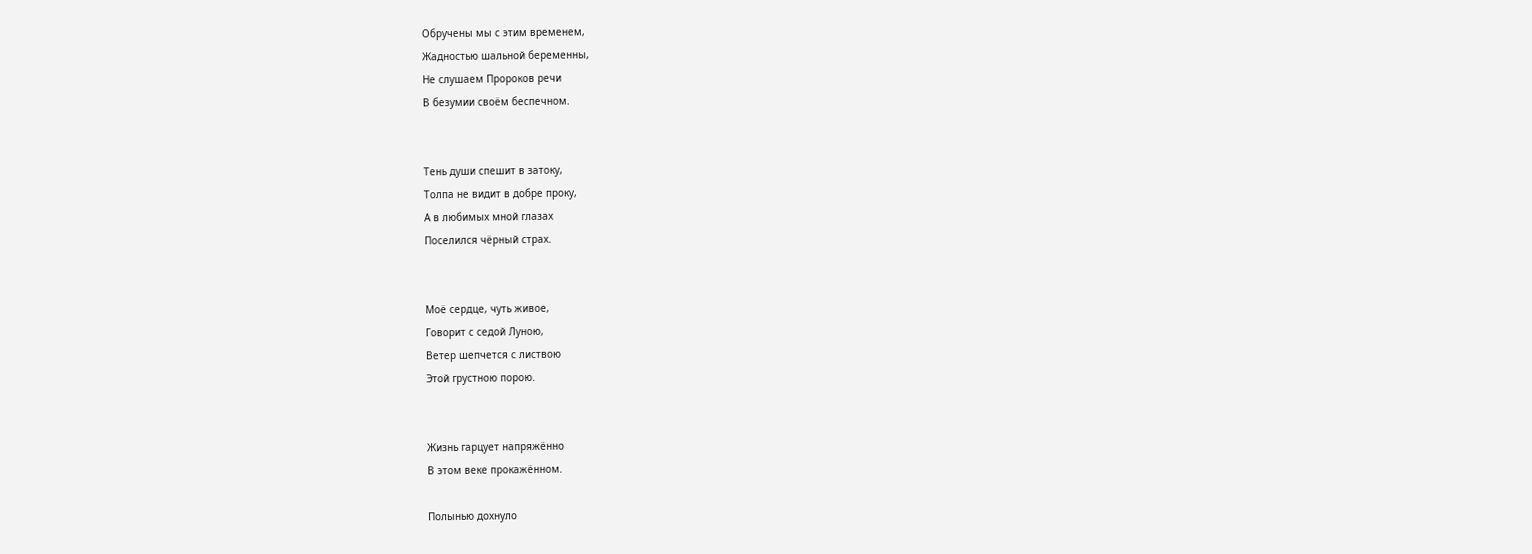Обручены мы с этим временем,
Жадностью шальной беременны,
Не слушаем Пророков речи
В безумии своём беспечном.


Тень души спешит в затоку,
Толпа не видит в добре проку,
А в любимых мной глазах
Поселился чёрный страх.


Моё сердце, чуть живое,
Говорит с седой Луною,
Ветер шепчется с листвою
Этой грустною порою.


Жизнь гарцует напряжённо
В этом веке прокажённом.

Полынью дохнуло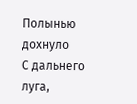Полынью дохнуло
С дальнего луга,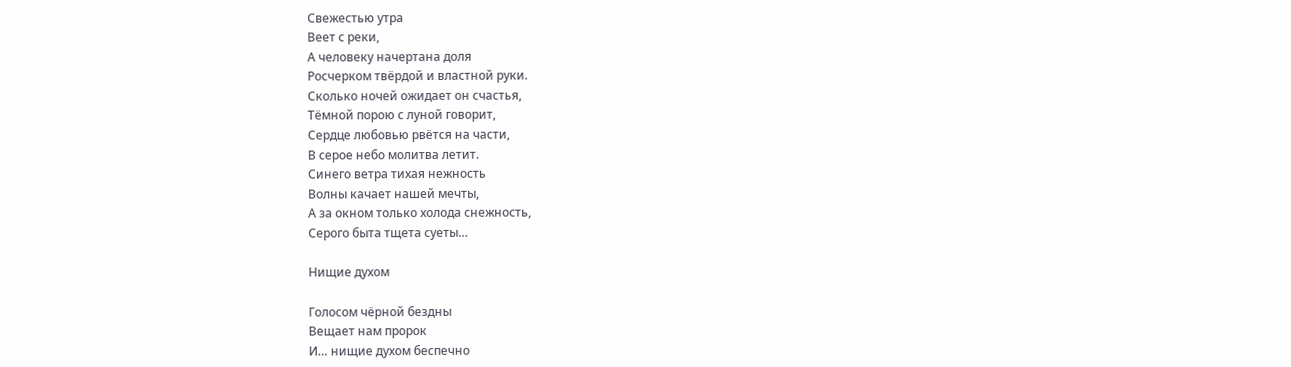Свежестью утра
Веет с реки,
А человеку начертана доля
Росчерком твёрдой и властной руки.
Сколько ночей ожидает он счастья,
Тёмной порою с луной говорит,
Сердце любовью рвётся на части,
В серое небо молитва летит.
Синего ветра тихая нежность
Волны качает нашей мечты,
А за окном только холода снежность,
Серого быта тщета суеты…

Нищие духом

Голосом чёрной бездны
Вещает нам пророк
И… нищие духом беспечно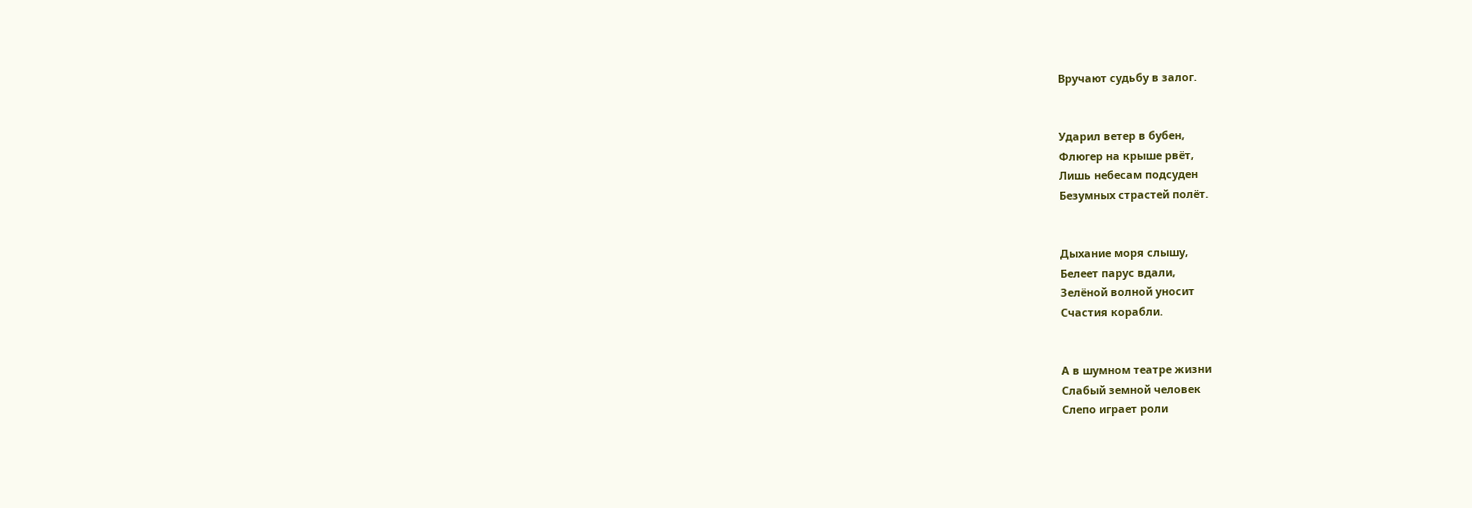Вручают судьбу в залог.


Ударил ветер в бубен,
Флюгер на крыше рвёт,
Лишь небесам подсуден
Безумных страстей полёт.


Дыхание моря слышу,
Белеет парус вдали,
Зелёной волной уносит
Счастия корабли.


А в шумном театре жизни
Слабый земной человек
Слепо играет роли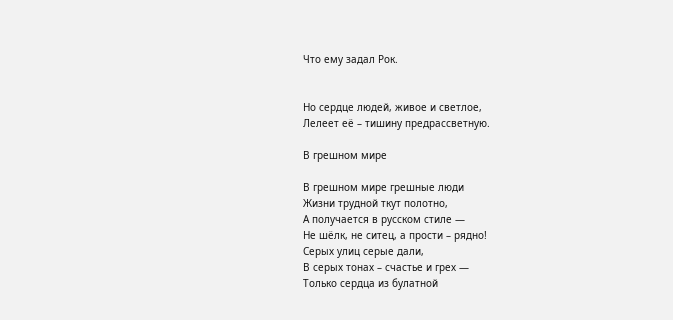Что ему задал Рок.


Но сердце людей, живое и светлое,
Лелеет её – тишину предрассветную.

В грешном мире

В грешном мире грешные люди
Жизни трудной ткут полотно,
А получается в русском стиле —
Не шёлк, не ситец, а прости – рядно!
Серых улиц серые дали,
В серых тонах – счастье и грех —
Только сердца из булатной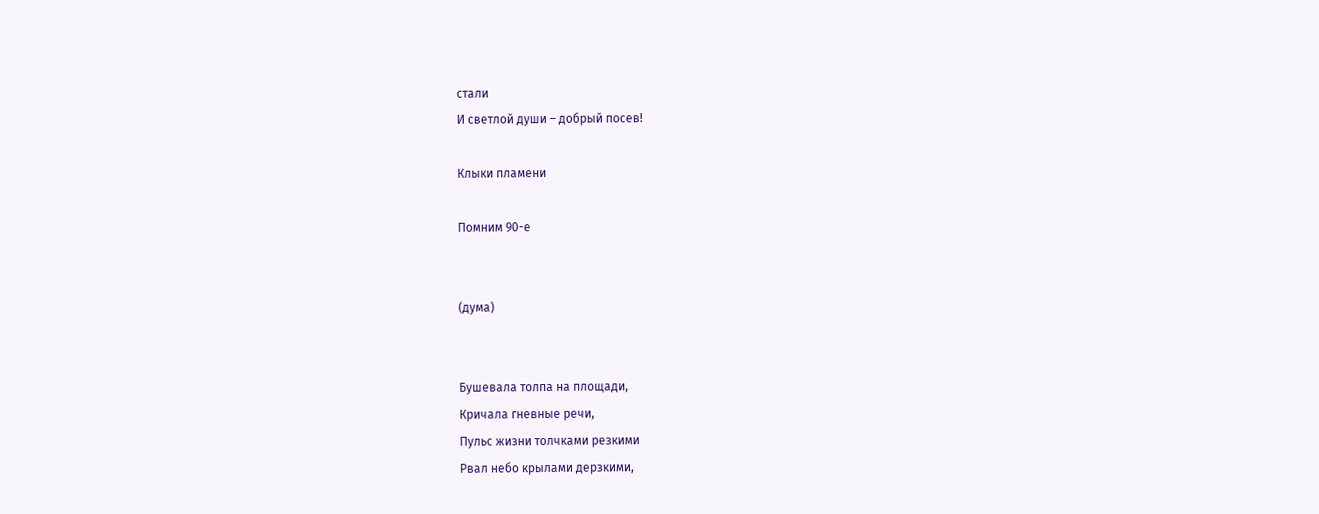стали
И светлой души – добрый посев!

Клыки пламени

Помним 90-е


(дума)


Бушевала толпа на площади,
Кричала гневные речи,
Пульс жизни толчками резкими
Рвал небо крылами дерзкими,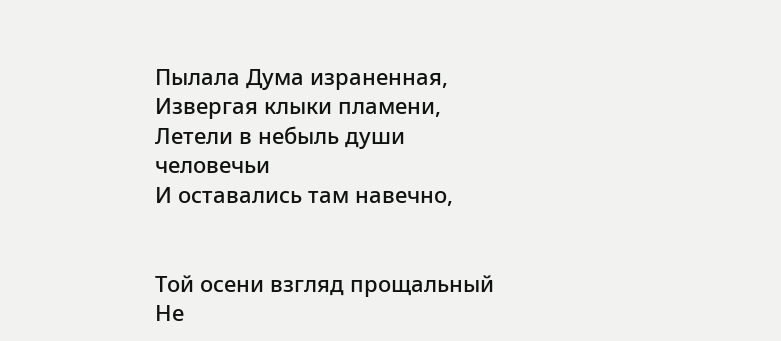Пылала Дума израненная,
Извергая клыки пламени,
Летели в небыль души человечьи
И оставались там навечно,


Той осени взгляд прощальный
Не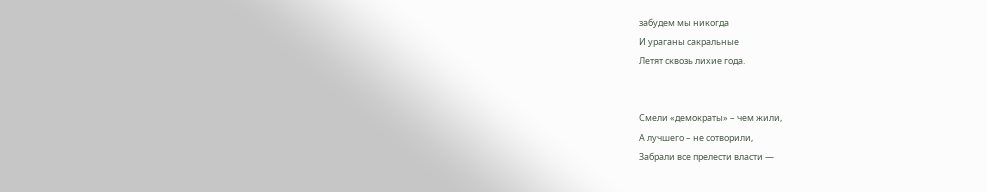забудем мы никогда
И ураганы сакральные
Летят сквозь лихие года.


Смели «демократы» – чем жили,
А лучшего – не сотворили,
Забрали все прелести власти —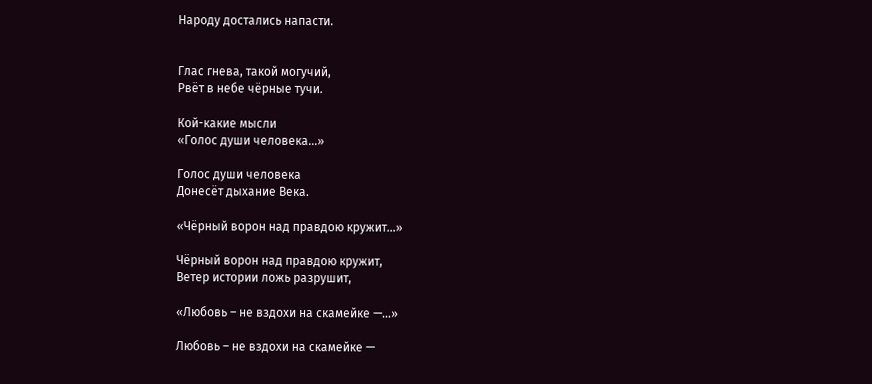Народу достались напасти.


Глас гнева, такой могучий,
Рвёт в небе чёрные тучи.

Кой-какие мысли
«Голос души человека…»

Голос души человека
Донесёт дыхание Века.

«Чёрный ворон над правдою кружит…»

Чёрный ворон над правдою кружит,
Ветер истории ложь разрушит,

«Любовь – не вздохи на скамейке —…»

Любовь – не вздохи на скамейке —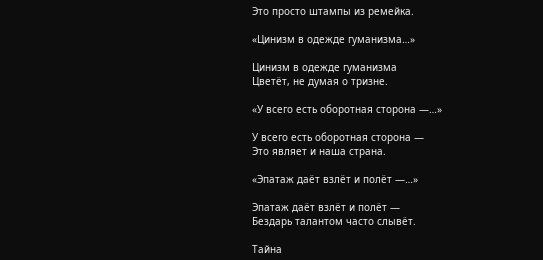Это просто штампы из ремейка.

«Цинизм в одежде гуманизма…»

Цинизм в одежде гуманизма
Цветёт, не думая о тризне.

«У всего есть оборотная сторона —…»

У всего есть оборотная сторона —
Это являет и наша страна.

«Эпатаж даёт взлёт и полёт —…»

Эпатаж даёт взлёт и полёт —
Бездарь талантом часто слывёт.

Тайна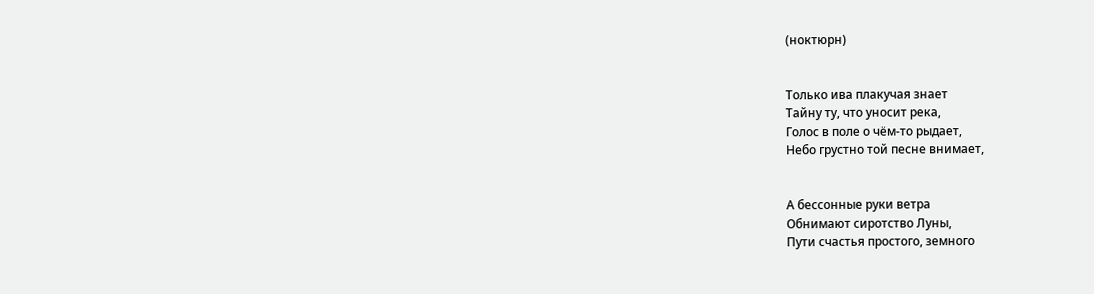(ноктюрн)


Только ива плакучая знает
Тайну ту, что уносит река,
Голос в поле о чём-то рыдает,
Небо грустно той песне внимает,


А бессонные руки ветра
Обнимают сиротство Луны,
Пути счастья простого, земного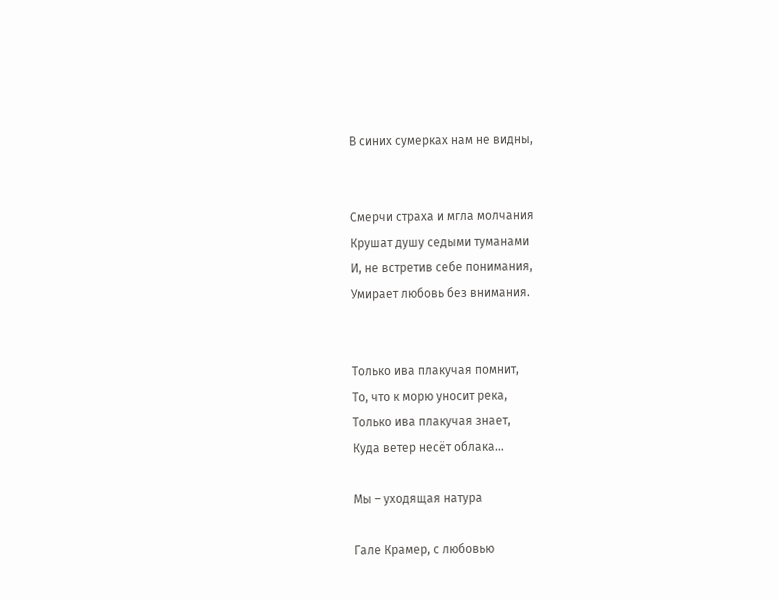В синих сумерках нам не видны,


Смерчи страха и мгла молчания
Крушат душу седыми туманами
И, не встретив себе понимания,
Умирает любовь без внимания.


Только ива плакучая помнит,
То, что к морю уносит река,
Только ива плакучая знает,
Куда ветер несёт облака…

Мы – уходящая натура

Гале Крамер, с любовью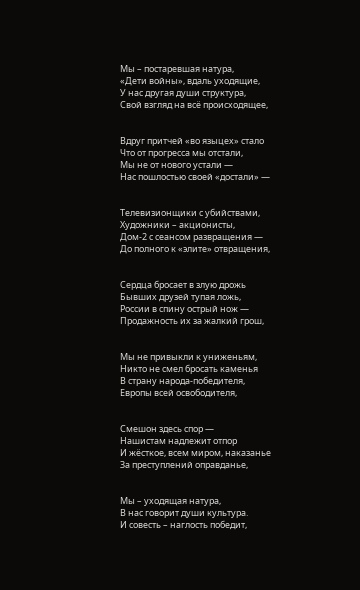Мы – постаревшая натура,
«Дети войны», вдаль уходящие,
У нас другая души структура,
Свой взгляд на всё происходящее,


Вдруг притчей «во языцех» стало
Что от прогресса мы отстали,
Мы не от нового устали —
Нас пошлостью своей «достали» —


Телевизионщики с убийствами,
Художники – акционисты,
Дом-2 с сеансом развращения —
До полного к «элите» отвращения,


Сердца бросает в злую дрожь
Бывших друзей тупая ложь,
России в спину острый нож —
Продажность их за жалкий грош,


Мы не привыкли к униженьям,
Никто не смел бросать каменья
В страну народа-победителя,
Европы всей освободителя,


Смешон здесь спор —
Нашистам надлежит отпор
И жёсткое, всем миром, наказанье
За преступлений оправданье,


Мы – уходящая натура,
В нас говорит души культура.
И совесть – наглость победит,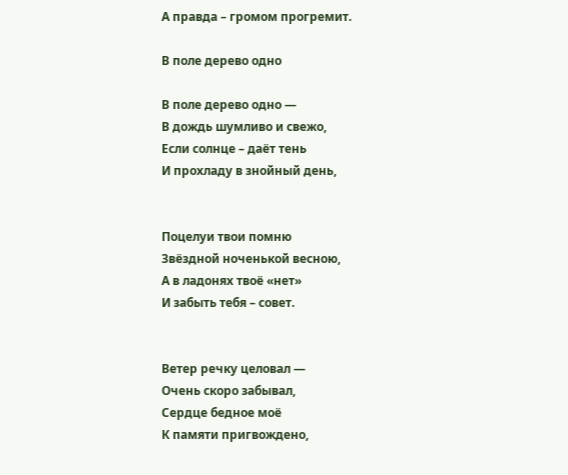А правда – громом прогремит.

В поле дерево одно

В поле дерево одно —
В дождь шумливо и свежо,
Если солнце – даёт тень
И прохладу в знойный день,


Поцелуи твои помню
Звёздной ноченькой весною,
А в ладонях твоё «нет»
И забыть тебя – совет.


Ветер речку целовал —
Очень скоро забывал,
Сердце бедное моё
К памяти пригвождено,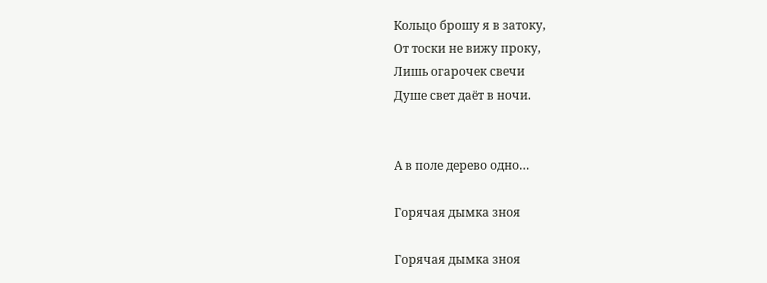Кольцо брошу я в затоку,
От тоски не вижу проку,
Лишь огарочек свечи
Душе свет даёт в ночи.


А в поле дерево одно…

Горячая дымка зноя

Горячая дымка зноя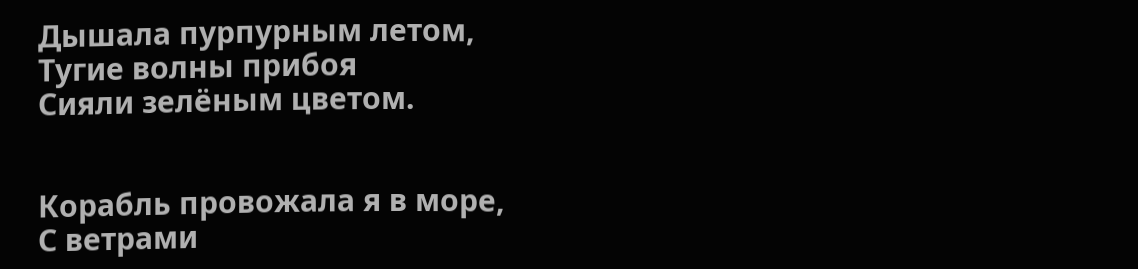Дышала пурпурным летом,
Тугие волны прибоя
Сияли зелёным цветом.


Корабль провожала я в море,
С ветрами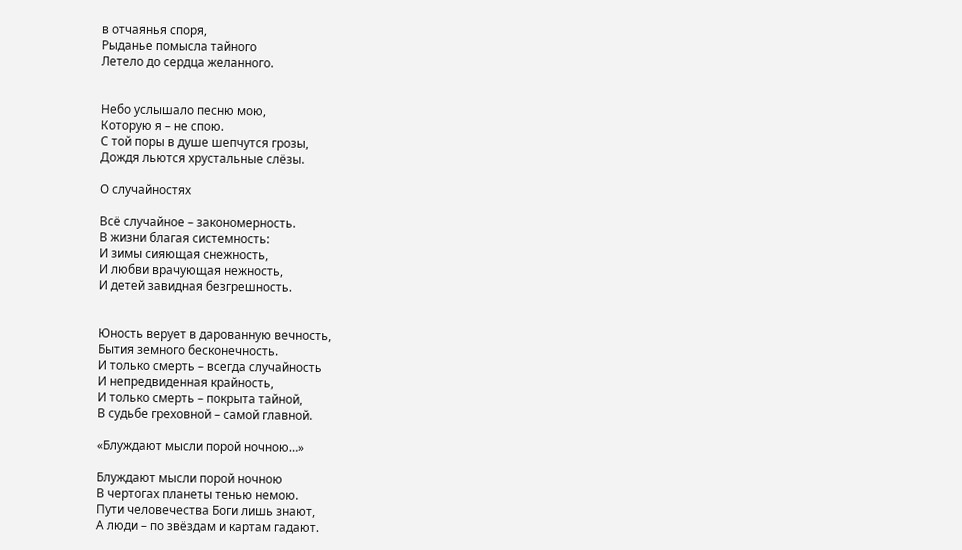в отчаянья споря,
Рыданье помысла тайного
Летело до сердца желанного.


Небо услышало песню мою,
Которую я – не спою.
С той поры в душе шепчутся грозы,
Дождя льются хрустальные слёзы.

О случайностях

Всё случайное – закономерность.
В жизни благая системность:
И зимы сияющая снежность,
И любви врачующая нежность,
И детей завидная безгрешность.


Юность верует в дарованную вечность,
Бытия земного бесконечность.
И только смерть – всегда случайность
И непредвиденная крайность,
И только смерть – покрыта тайной,
В судьбе греховной – самой главной.

«Блуждают мысли порой ночною…»

Блуждают мысли порой ночною
В чертогах планеты тенью немою.
Пути человечества Боги лишь знают,
А люди – по звёздам и картам гадают.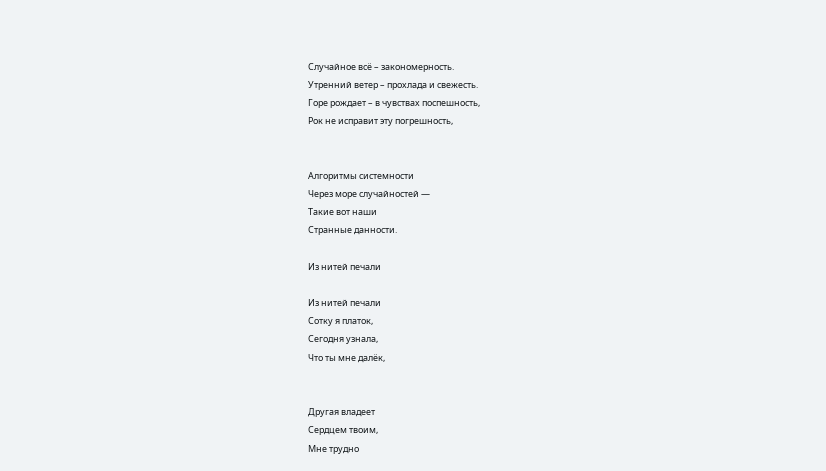Случайное всё – закономерность.
Утренний ветер – прохлада и свежесть.
Горе рождает – в чувствах поспешность,
Рок не исправит эту погрешность,


Алгоритмы системности
Через море случайностей —
Такие вот наши
Странные данности.

Из нитей печали

Из нитей печали
Сотку я платок,
Сегодня узнала,
Что ты мне далёк,


Другая владеет
Сердцем твоим,
Мне трудно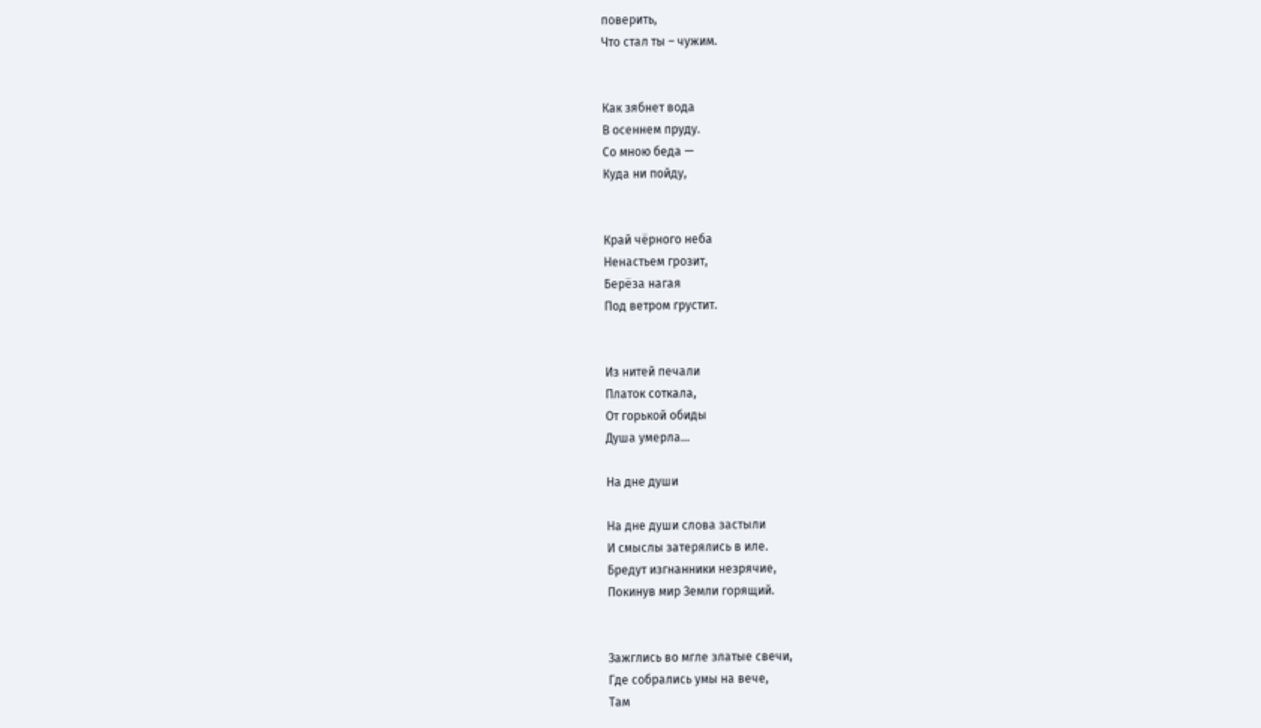поверить,
Что стал ты – чужим.


Как зябнет вода
В осеннем пруду.
Со мною беда —
Куда ни пойду,


Край чёрного неба
Ненастьем грозит,
Берёза нагая
Под ветром грустит.


Из нитей печали
Платок соткала,
От горькой обиды
Душа умерла…

На дне души

На дне души слова застыли
И смыслы затерялись в иле.
Бредут изгнанники незрячие,
Покинув мир Земли горящий.


Зажглись во мгле златые свечи,
Где собрались умы на вече,
Там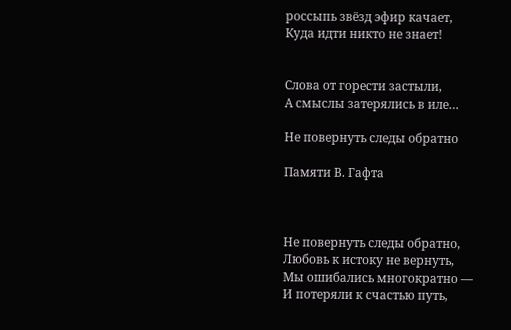россыпь звёзд эфир качает,
Куда идти никто не знает!


Слова от горести застыли,
А смыслы затерялись в иле…

Не повернуть следы обратно

Памяти В. Гафта



Не повернуть следы обратно,
Любовь к истоку не вернуть,
Мы ошибались многократно —
И потеряли к счастью путь,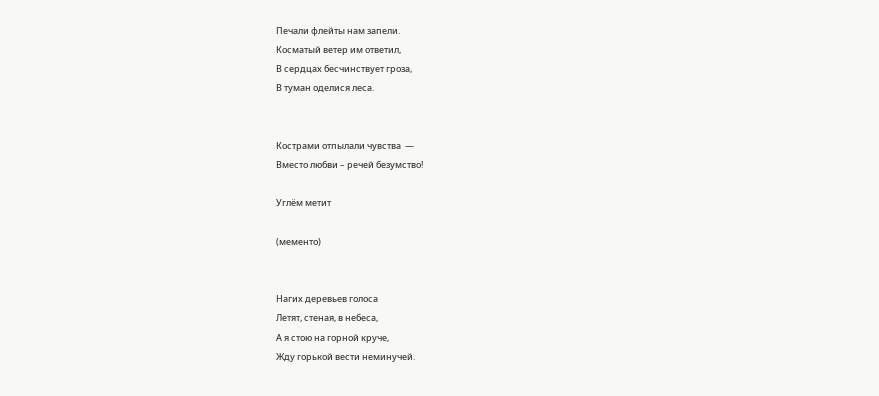Печали флейты нам запели.
Косматый ветер им ответил,
В сердцах бесчинствует гроза,
В туман оделися леса.


Кострами отпылали чувства  —
Вместо любви – речей безумство!

Углём метит

(мементо)


Нагих деревьев голоса
Летят, стеная, в небеса,
А я стою на горной круче,
Жду горькой вести неминучей.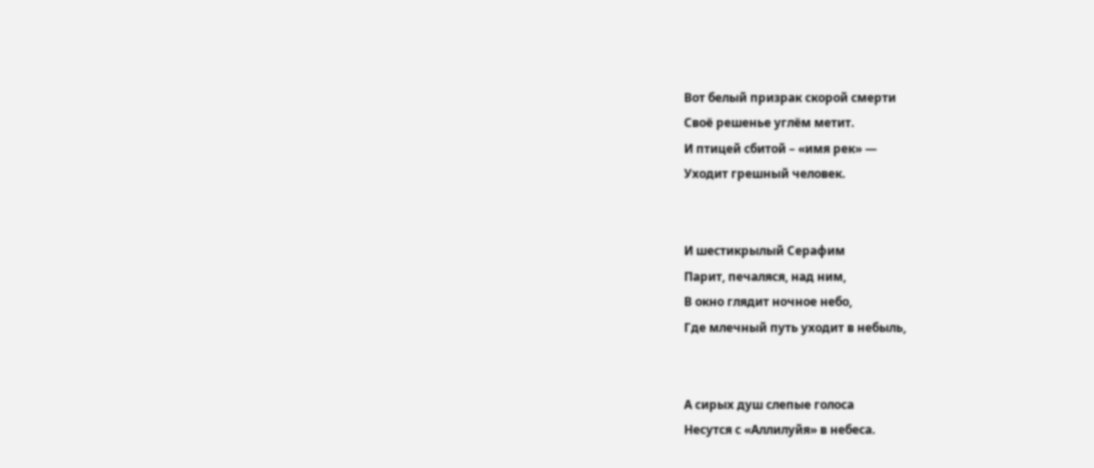Вот белый призрак скорой смерти
Своё решенье углём метит.
И птицей сбитой – «имя рек» —
Уходит грешный человек.


И шестикрылый Серафим
Парит, печаляся, над ним,
В окно глядит ночное небо,
Где млечный путь уходит в небыль,


А сирых душ слепые голоса
Несутся с «Аллилуйя» в небеса.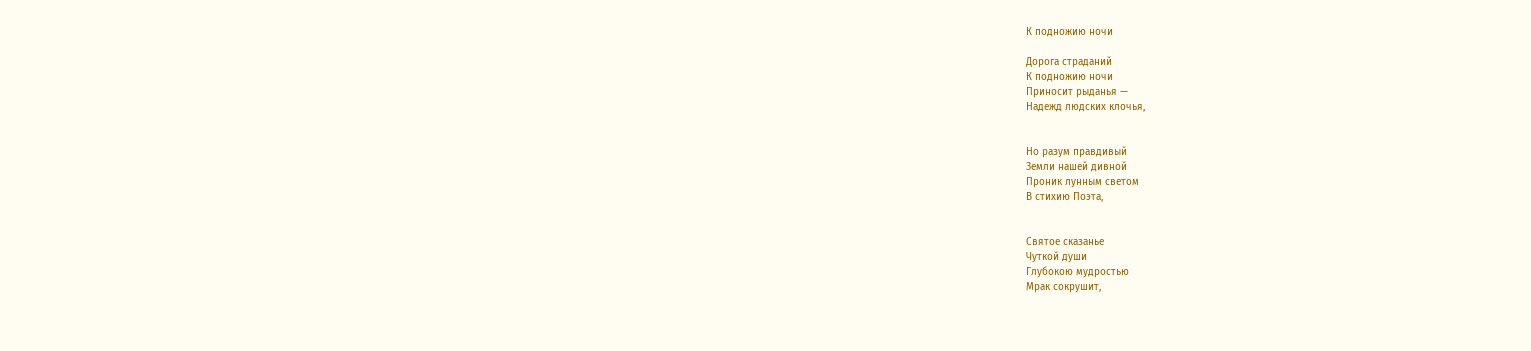К подножию ночи

Дорога страданий
К подножию ночи
Приносит рыданья —
Надежд людских клочья,


Но разум правдивый
Земли нашей дивной
Проник лунным светом
В стихию Поэта,


Святое сказанье
Чуткой души
Глубокою мудростью
Мрак сокрушит,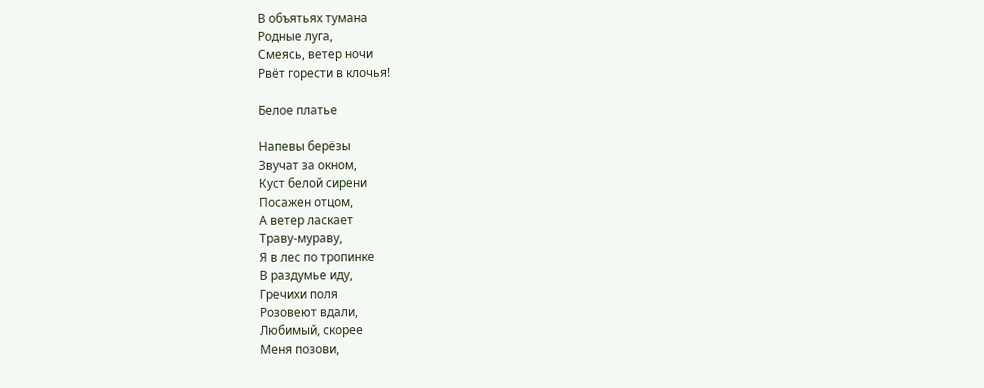В объятьях тумана
Родные луга,
Смеясь, ветер ночи
Рвёт горести в клочья!

Белое платье

Напевы берёзы
Звучат за окном,
Куст белой сирени
Посажен отцом,
А ветер ласкает
Траву-мураву,
Я в лес по тропинке
В раздумье иду,
Гречихи поля
Розовеют вдали,
Любимый, скорее
Меня позови,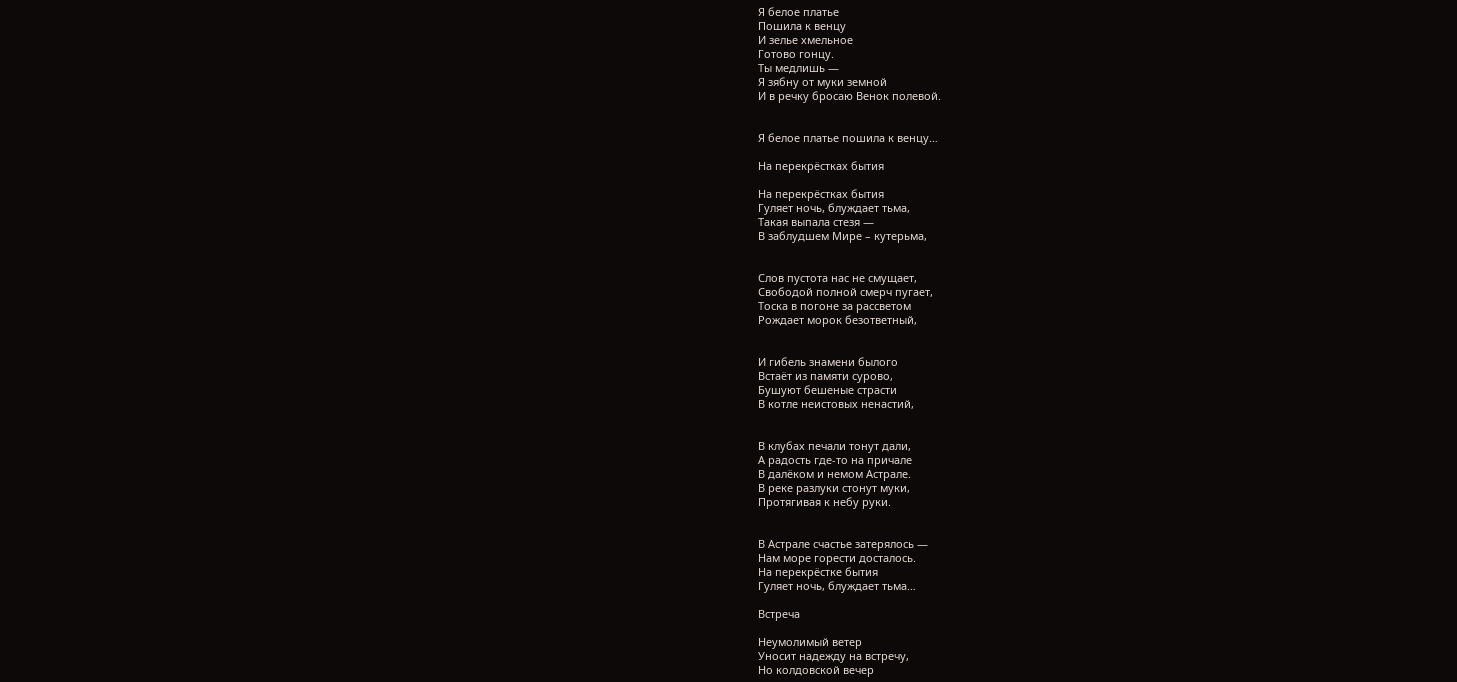Я белое платье
Пошила к венцу
И зелье хмельное
Готово гонцу.
Ты медлишь —
Я зябну от муки земной
И в речку бросаю Венок полевой.


Я белое платье пошила к венцу…

На перекрёстках бытия

На перекрёстках бытия
Гуляет ночь, блуждает тьма,
Такая выпала стезя —
В заблудшем Мире – кутерьма,


Слов пустота нас не смущает,
Свободой полной смерч пугает,
Тоска в погоне за рассветом
Рождает морок безответный,


И гибель знамени былого
Встаёт из памяти сурово,
Бушуют бешеные страсти
В котле неистовых ненастий,


В клубах печали тонут дали,
А радость где-то на причале
В далёком и немом Астрале.
В реке разлуки стонут муки,
Протягивая к небу руки.


В Астрале счастье затерялось —
Нам море горести досталось.
На перекрёстке бытия
Гуляет ночь, блуждает тьма…

Встреча

Неумолимый ветер
Уносит надежду на встречу,
Но колдовской вечер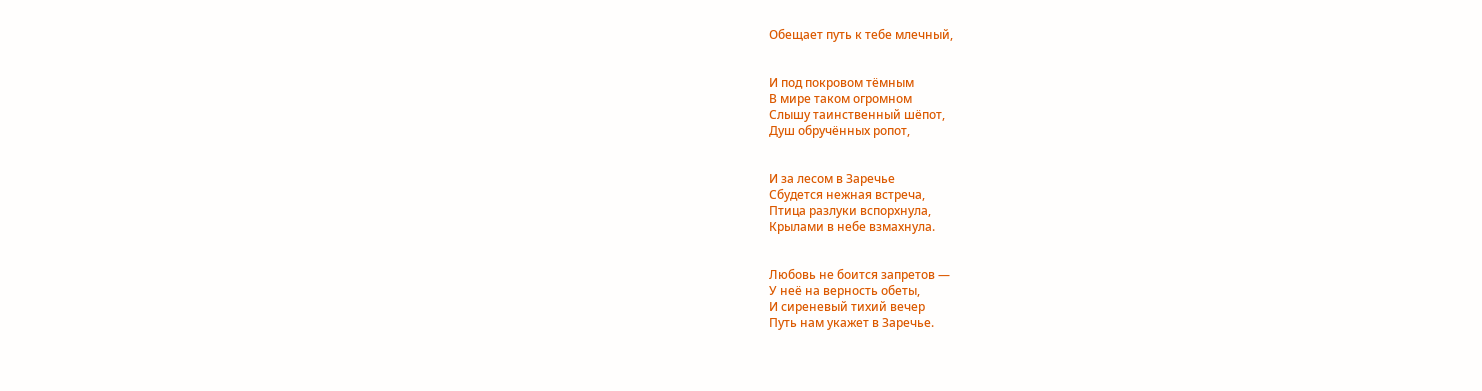Обещает путь к тебе млечный,


И под покровом тёмным
В мире таком огромном
Слышу таинственный шёпот,
Душ обручённых ропот,


И за лесом в Заречье
Сбудется нежная встреча,
Птица разлуки вспорхнула,
Крылами в небе взмахнула.


Любовь не боится запретов —
У неё на верность обеты,
И сиреневый тихий вечер
Путь нам укажет в Заречье.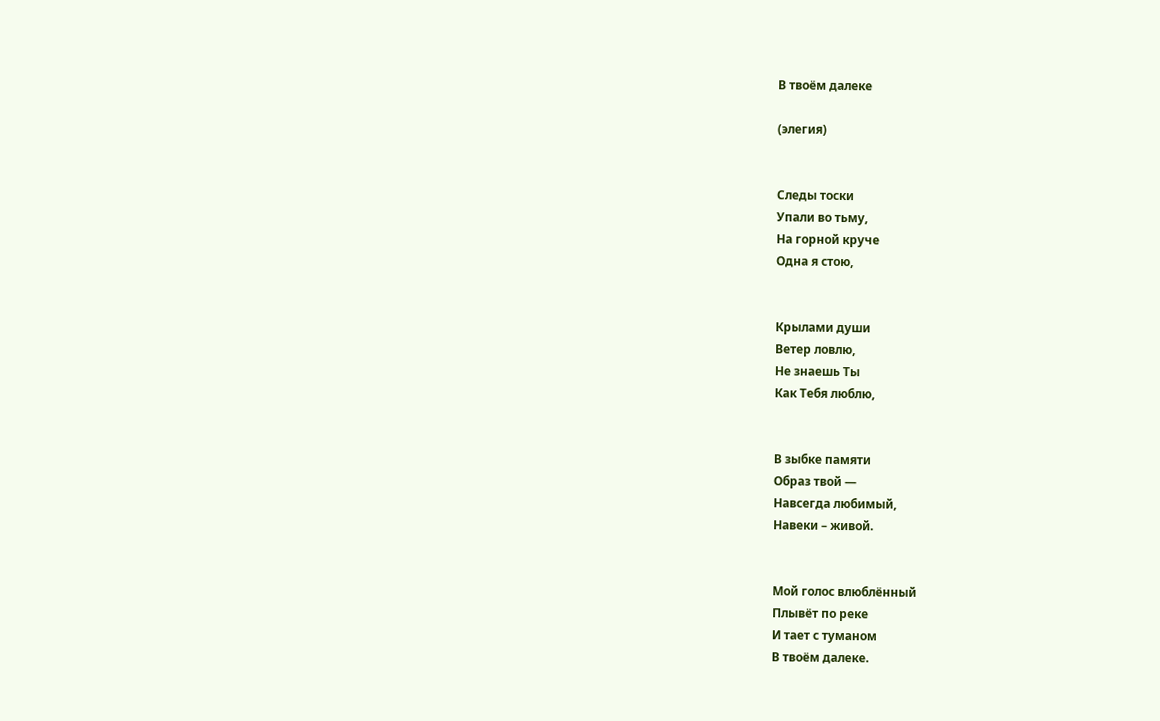В твоём далеке

(элегия)


Следы тоски
Упали во тьму,
На горной круче
Одна я стою,


Крылами души
Ветер ловлю,
Не знаешь Ты
Как Тебя люблю,


В зыбке памяти
Образ твой —
Навсегда любимый,
Навеки – живой.


Мой голос влюблённый
Плывёт по реке
И тает с туманом
В твоём далеке.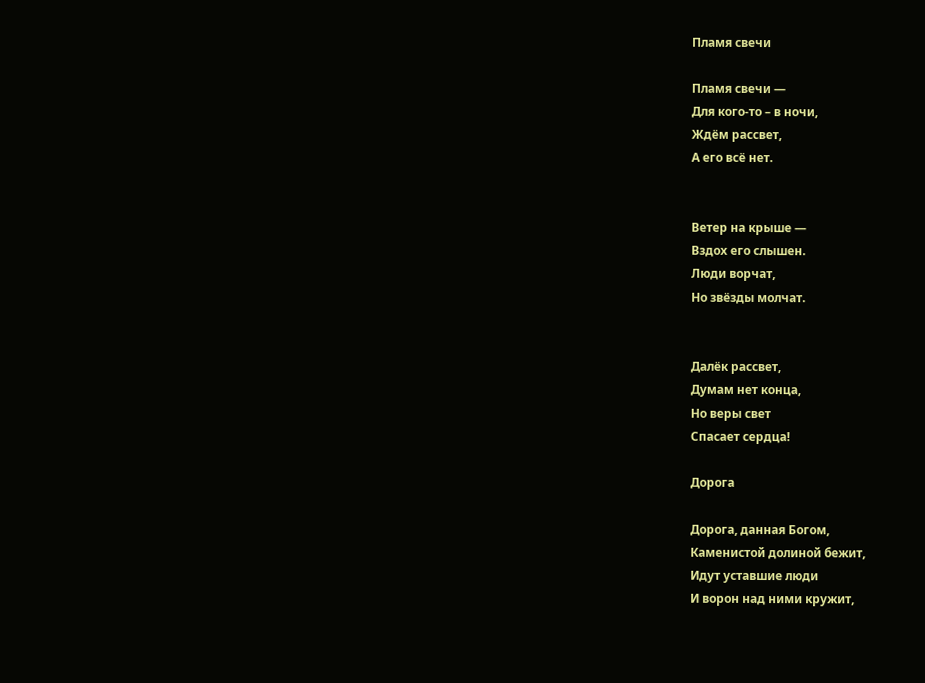Пламя свечи

Пламя свечи —
Для кого-то – в ночи,
Ждём рассвет,
А его всё нет.


Ветер на крыше —
Вздох его слышен.
Люди ворчат,
Но звёзды молчат.


Далёк рассвет,
Думам нет конца,
Но веры свет
Спасает сердца!

Дорога

Дорога, данная Богом,
Каменистой долиной бежит,
Идут уставшие люди
И ворон над ними кружит,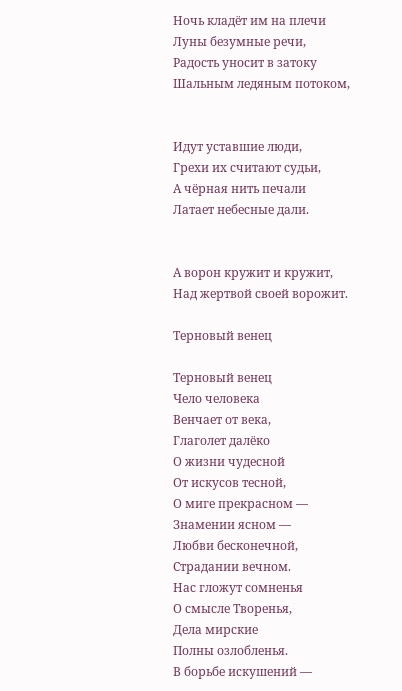Ночь кладёт им на плечи
Луны безумные речи,
Радость уносит в затоку
Шальным ледяным потоком,


Идут уставшие люди,
Грехи их считают судьи,
А чёрная нить печали
Латает небесные дали.


А ворон кружит и кружит,
Над жертвой своей ворожит.

Терновый венец

Терновый венец
Чело человека
Венчает от века,
Глаголет далёко
О жизни чудесной
От искусов тесной,
О миге прекрасном —
Знамении ясном —
Любви бесконечной,
Страдании вечном.
Нас гложут сомненья
О смысле Творенья,
Дела мирские
Полны озлобленья.
В борьбе искушений —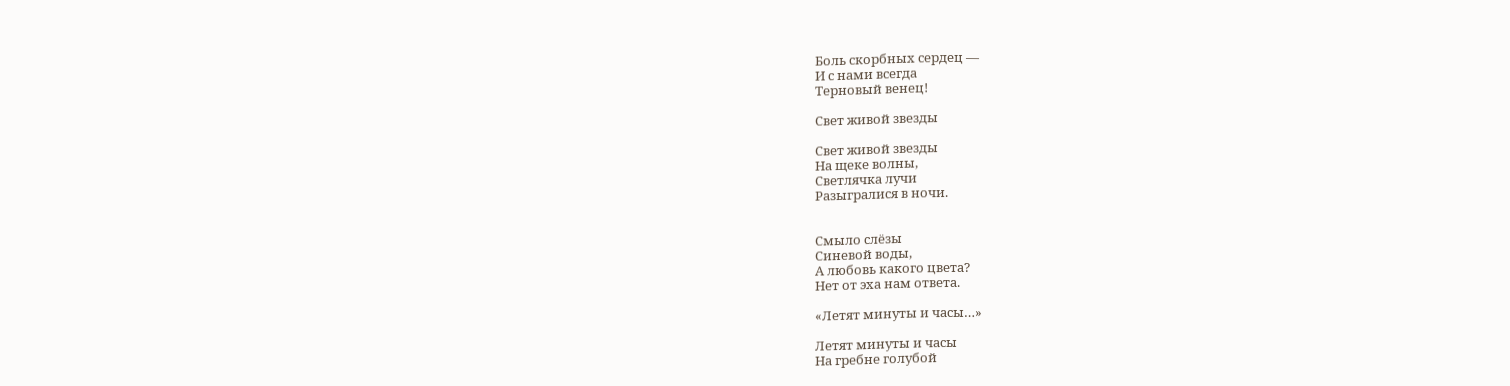Боль скорбных сердец —
И с нами всегда
Терновый венец!

Свет живой звезды

Свет живой звезды
На щеке волны,
Светлячка лучи
Разыгралися в ночи.


Смыло слёзы
Синевой воды,
А любовь какого цвета?
Нет от эха нам ответа.

«Летят минуты и часы…»

Летят минуты и часы
На гребне голубой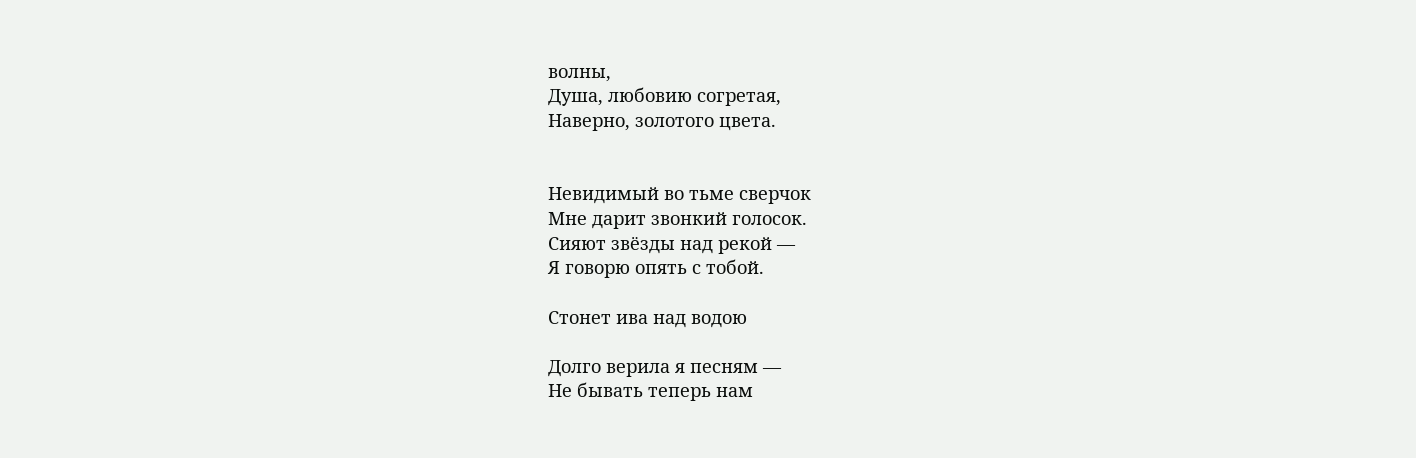волны,
Душа, любовию согретая,
Наверно, золотого цвета.


Невидимый во тьме сверчок
Мне дарит звонкий голосок.
Сияют звёзды над рекой —
Я говорю опять с тобой.

Стонет ива над водою

Долго верила я песням —
Не бывать теперь нам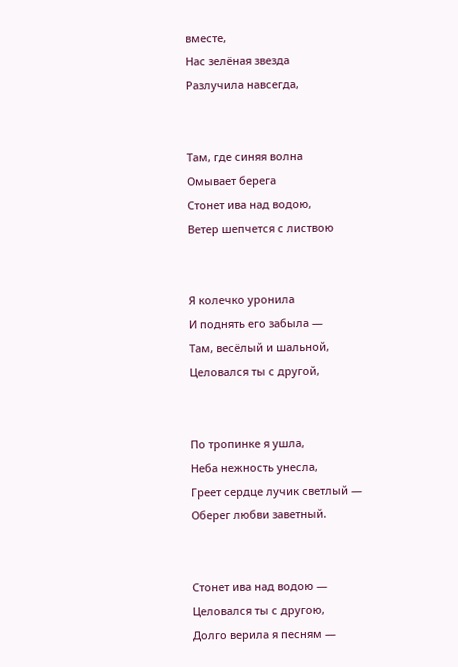вместе,
Нас зелёная звезда
Разлучила навсегда,


Там, где синяя волна
Омывает берега
Стонет ива над водою,
Ветер шепчется с листвою


Я колечко уронила
И поднять его забыла —
Там, весёлый и шальной,
Целовался ты с другой,


По тропинке я ушла,
Неба нежность унесла,
Греет сердце лучик светлый —
Оберег любви заветный.


Стонет ива над водою —
Целовался ты с другою,
Долго верила я песням —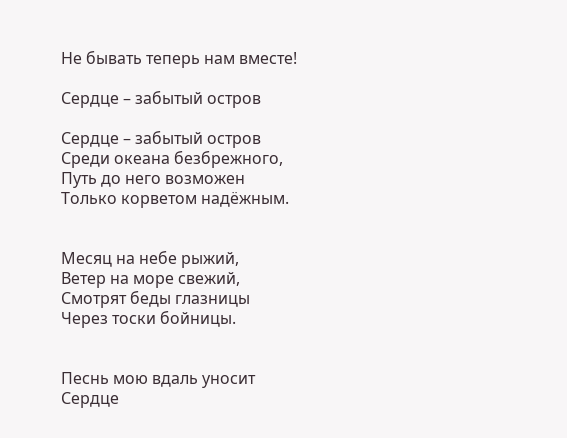Не бывать теперь нам вместе!

Сердце – забытый остров

Сердце – забытый остров
Среди океана безбрежного,
Путь до него возможен
Только корветом надёжным.


Месяц на небе рыжий,
Ветер на море свежий,
Смотрят беды глазницы
Через тоски бойницы.


Песнь мою вдаль уносит
Сердце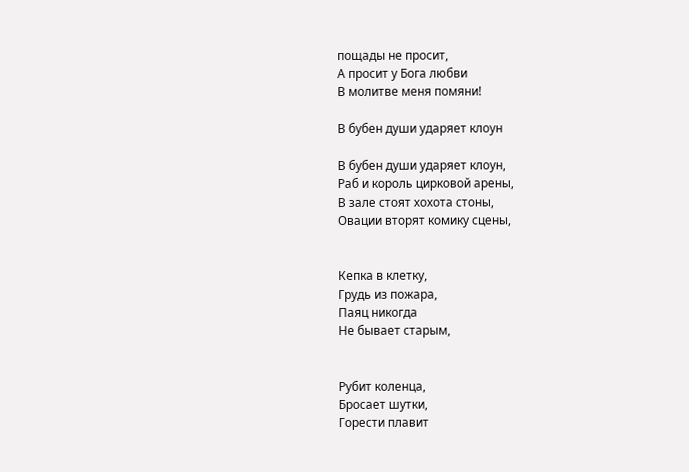пощады не просит,
А просит у Бога любви
В молитве меня помяни!

В бубен души ударяет клоун

В бубен души ударяет клоун,
Раб и король цирковой арены,
В зале стоят хохота стоны,
Овации вторят комику сцены,


Кепка в клетку,
Грудь из пожара,
Паяц никогда
Не бывает старым,


Рубит коленца,
Бросает шутки,
Горести плавит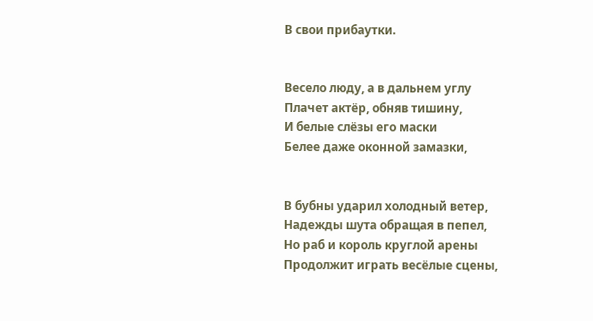В свои прибаутки.


Весело люду, а в дальнем углу
Плачет актёр, обняв тишину,
И белые слёзы его маски
Белее даже оконной замазки,


В бубны ударил холодный ветер,
Надежды шута обращая в пепел,
Но раб и король круглой арены
Продолжит играть весёлые сцены,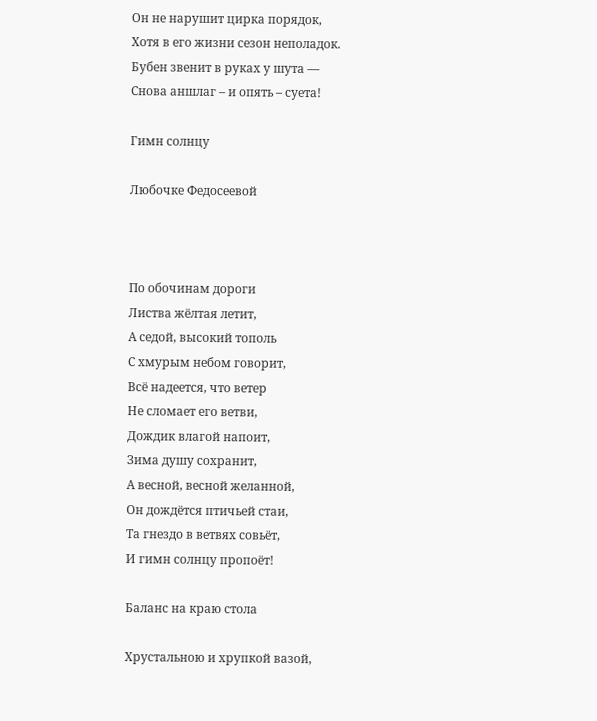Он не нарушит цирка порядок,
Хотя в его жизни сезон неполадок.
Бубен звенит в руках у шута —
Снова аншлаг – и опять – суета!

Гимн солнцу

Любочке Федосеевой



По обочинам дороги
Листва жёлтая летит,
А седой, высокий тополь
С хмурым небом говорит,
Всё надеется, что ветер
Не сломает его ветви,
Дождик влагой напоит,
Зима душу сохранит,
А весной, весной желанной,
Он дождётся птичьей стаи,
Та гнездо в ветвях совьёт,
И гимн солнцу пропоёт!

Баланс на краю стола

Хрустальною и хрупкой вазой,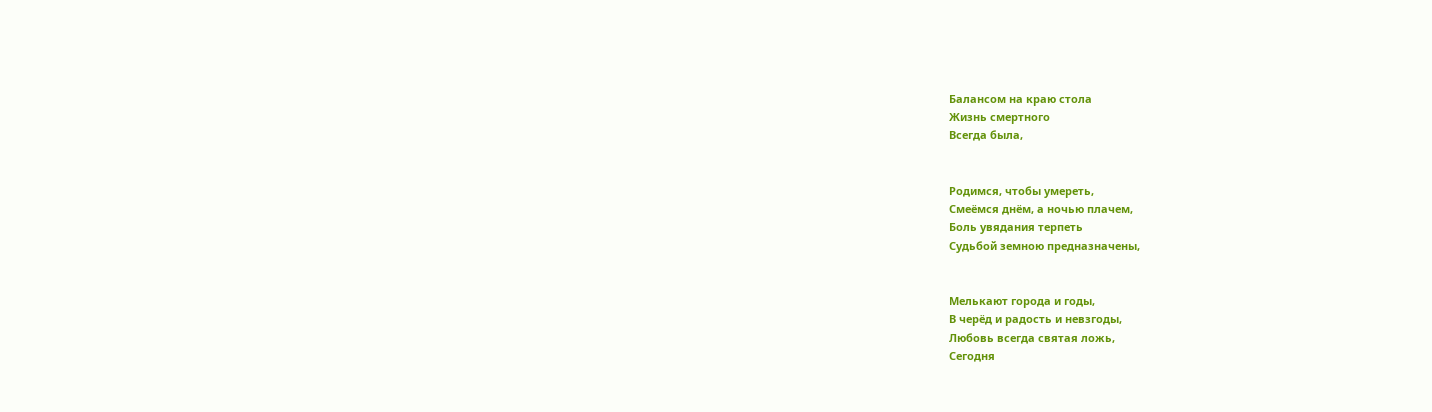Балансом на краю стола
Жизнь смертного
Всегда была,


Родимся, чтобы умереть,
Смеёмся днём, а ночью плачем,
Боль увядания терпеть
Судьбой земною предназначены,


Мелькают города и годы,
В черёд и радость и невзгоды,
Любовь всегда святая ложь,
Сегодня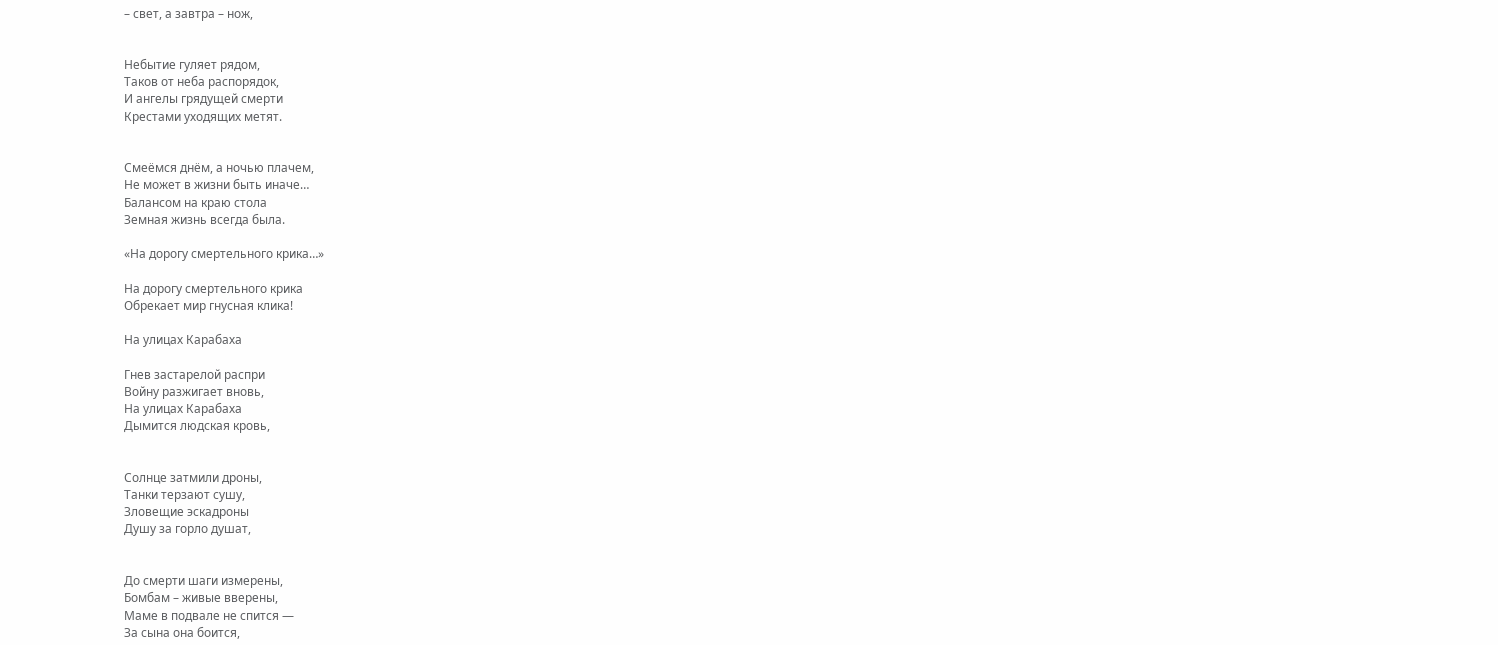– свет, а завтра – нож,


Небытие гуляет рядом,
Таков от неба распорядок,
И ангелы грядущей смерти
Крестами уходящих метят.


Смеёмся днём, а ночью плачем,
Не может в жизни быть иначе…
Балансом на краю стола
Земная жизнь всегда была.

«На дорогу смертельного крика…»

На дорогу смертельного крика
Обрекает мир гнусная клика!

На улицах Карабаха

Гнев застарелой распри
Войну разжигает вновь,
На улицах Карабаха
Дымится людская кровь,


Солнце затмили дроны,
Танки терзают сушу,
Зловещие эскадроны
Душу за горло душат,


До смерти шаги измерены,
Бомбам – живые вверены,
Маме в подвале не спится —
За сына она боится,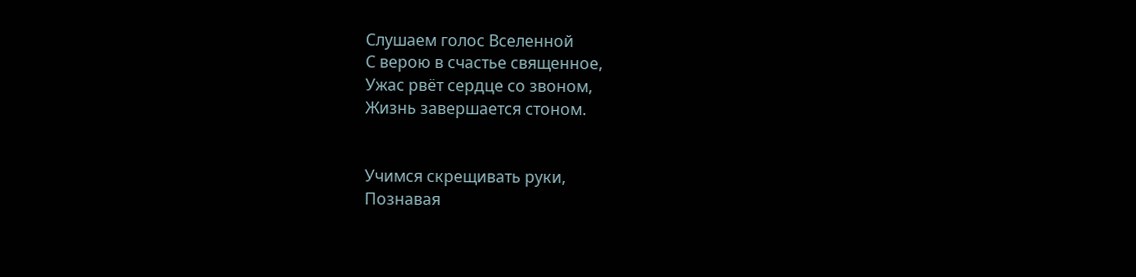Слушаем голос Вселенной
С верою в счастье священное,
Ужас рвёт сердце со звоном,
Жизнь завершается стоном.


Учимся скрещивать руки,
Познавая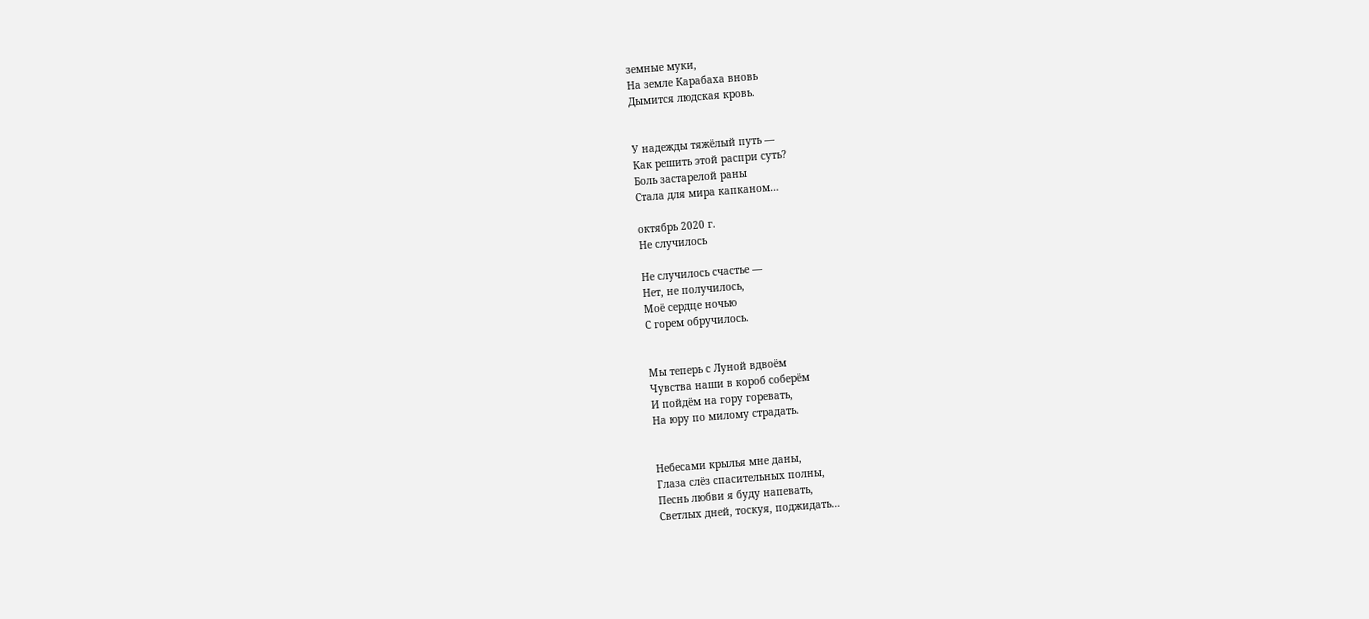земные муки,
На земле Карабаха вновь
Дымится людская кровь.


У надежды тяжёлый путь —
Как решить этой распри суть?
Боль застарелой раны
Стала для мира капканом…

октябрь 2020 г.
Не случилось

Не случилось счастье —
Нет, не получилось,
Моё сердце ночью
С горем обручилось.


Мы теперь с Луной вдвоём
Чувства наши в короб соберём
И пойдём на гору горевать,
На юру по милому страдать.


Небесами крылья мне даны,
Глаза слёз спасительных полны,
Песнь любви я буду напевать,
Светлых дней, тоскуя, поджидать…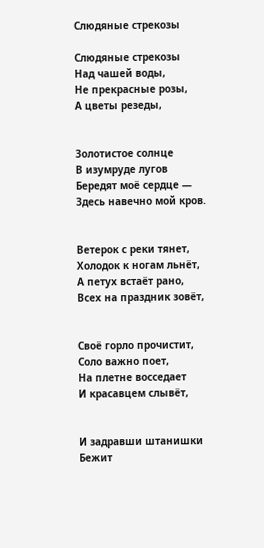Слюдяные стрекозы

Слюдяные стрекозы
Над чашей воды,
Не прекрасные розы,
А цветы резеды,


Золотистое солнце
В изумруде лугов
Бередят моё сердце —
Здесь навечно мой кров.


Ветерок с реки тянет,
Холодок к ногам льнёт,
А петух встаёт рано,
Всех на праздник зовёт,


Своё горло прочистит,
Соло важно поет,
На плетне восседает
И красавцем слывёт,


И задравши штанишки
Бежит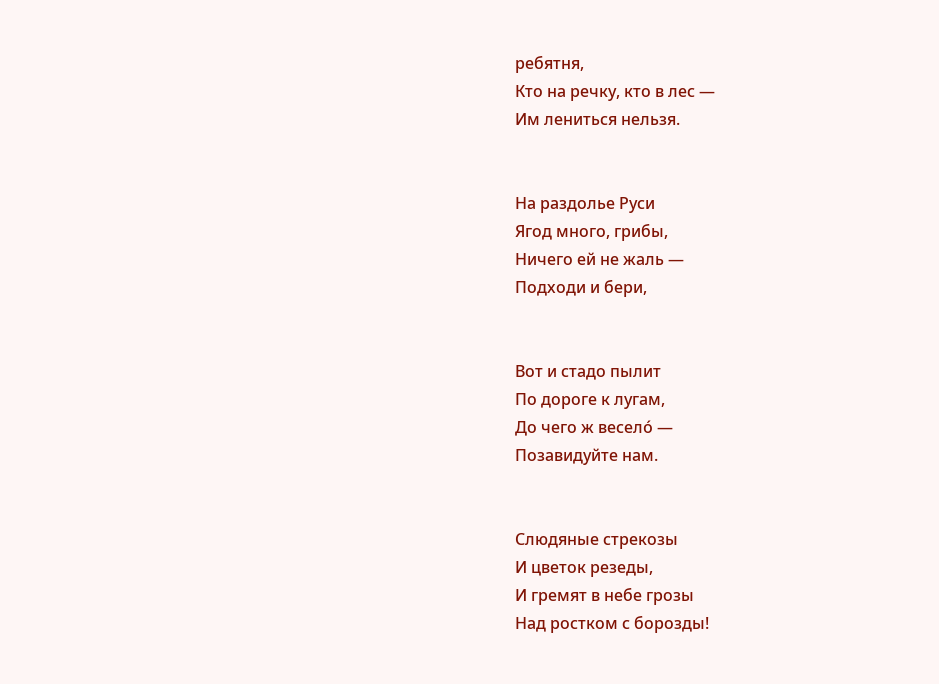ребятня,
Кто на речку, кто в лес —
Им лениться нельзя.


На раздолье Руси
Ягод много, грибы,
Ничего ей не жаль —
Подходи и бери,


Вот и стадо пылит
По дороге к лугам,
До чего ж веселó —
Позавидуйте нам.


Слюдяные стрекозы
И цветок резеды,
И гремят в небе грозы
Над ростком с борозды!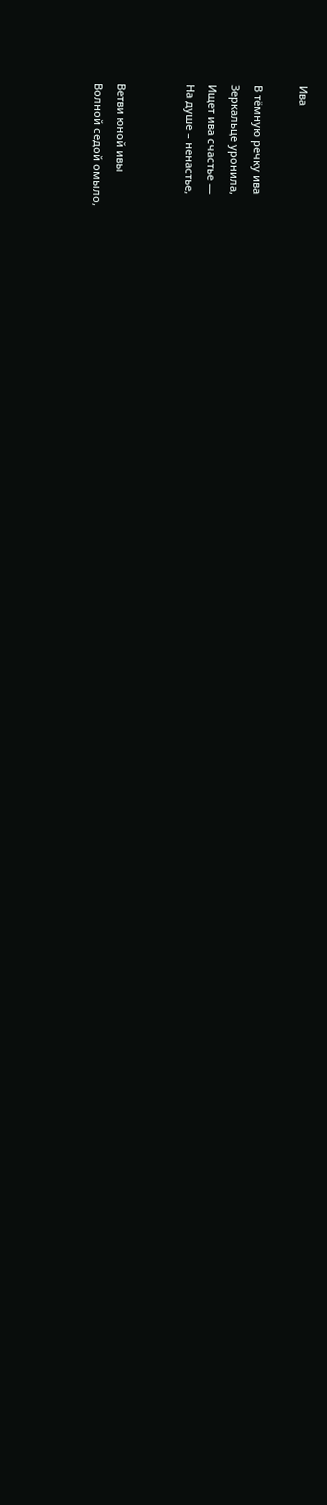Ива

В тёмную речку ива
Зеркальце уронила,
Ищет ива счастье —
На душе – ненастье,


Ветви юной ивы
Волной седой омыло,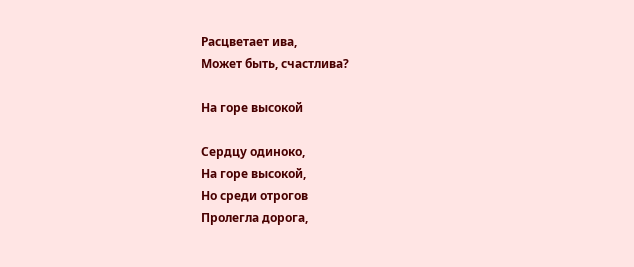Расцветает ива,
Может быть, счастлива?

На горе высокой

Сердцу одиноко,
На горе высокой,
Но среди отрогов
Пролегла дорога,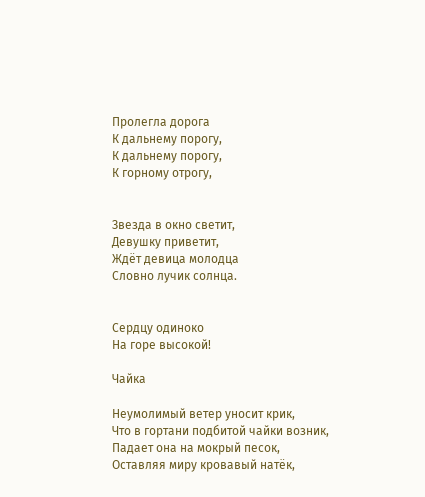Пролегла дорога
К дальнему порогу,
К дальнему порогу,
К горному отрогу,


Звезда в окно светит,
Девушку приветит,
Ждёт девица молодца
Словно лучик солнца.


Сердцу одиноко
На горе высокой!

Чайка

Неумолимый ветер уносит крик,
Что в гортани подбитой чайки возник,
Падает она на мокрый песок,
Оставляя миру кровавый натёк,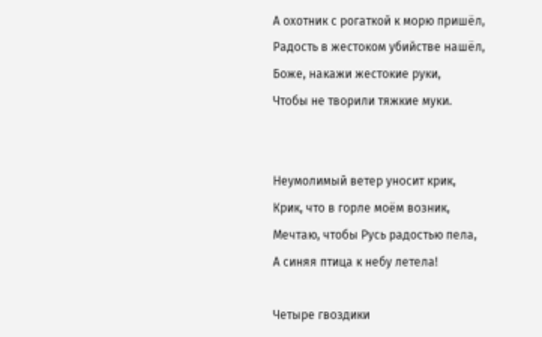А охотник с рогаткой к морю пришёл,
Радость в жестоком убийстве нашёл,
Боже, накажи жестокие руки,
Чтобы не творили тяжкие муки.


Неумолимый ветер уносит крик,
Крик, что в горле моём возник,
Мечтаю, чтобы Русь радостью пела,
А синяя птица к небу летела!

Четыре гвоздики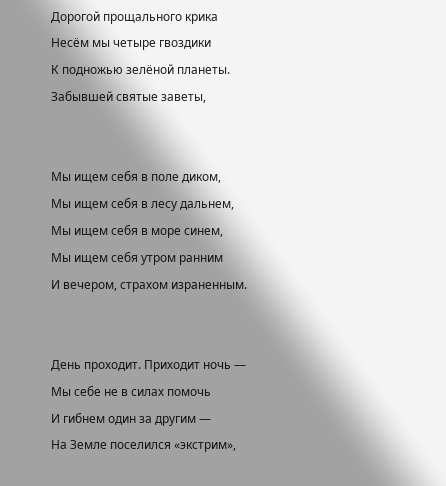Дорогой прощального крика
Несём мы четыре гвоздики
К подножью зелёной планеты.
Забывшей святые заветы,


Мы ищем себя в поле диком,
Мы ищем себя в лесу дальнем,
Мы ищем себя в море синем,
Мы ищем себя утром ранним
И вечером, страхом израненным.


День проходит. Приходит ночь —
Мы себе не в силах помочь
И гибнем один за другим —
На Земле поселился «экстрим»,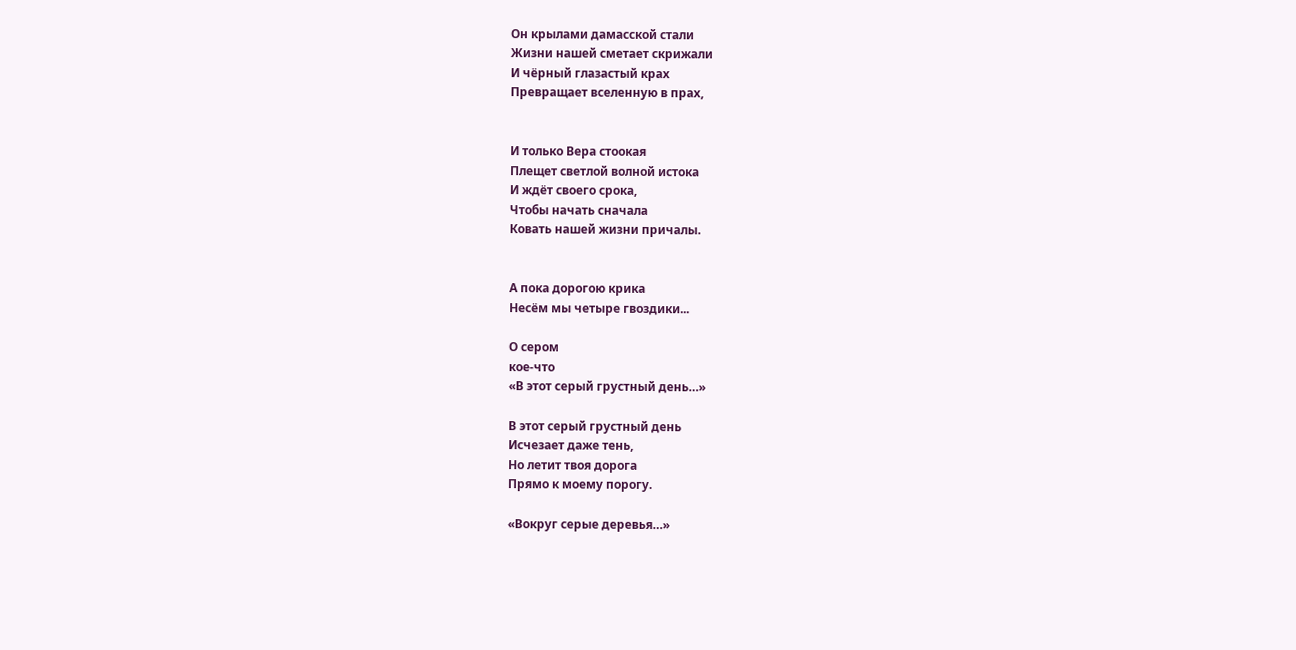Он крылами дамасской стали
Жизни нашей сметает скрижали
И чёрный глазастый крах
Превращает вселенную в прах,


И только Вера стоокая
Плещет светлой волной истока
И ждёт своего срока,
Чтобы начать сначала
Ковать нашей жизни причалы.


А пока дорогою крика
Несём мы четыре гвоздики...

О сером
кое-что
«В этот серый грустный день…»

В этот серый грустный день
Исчезает даже тень,
Но летит твоя дорога
Прямо к моему порогу.

«Вокруг серые деревья…»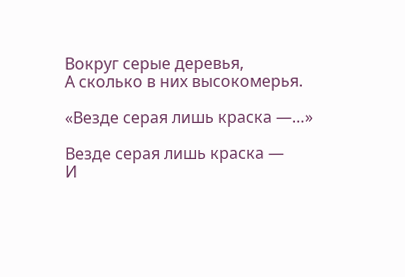Вокруг серые деревья,
А сколько в них высокомерья.

«Везде серая лишь краска —…»

Везде серая лишь краска —
И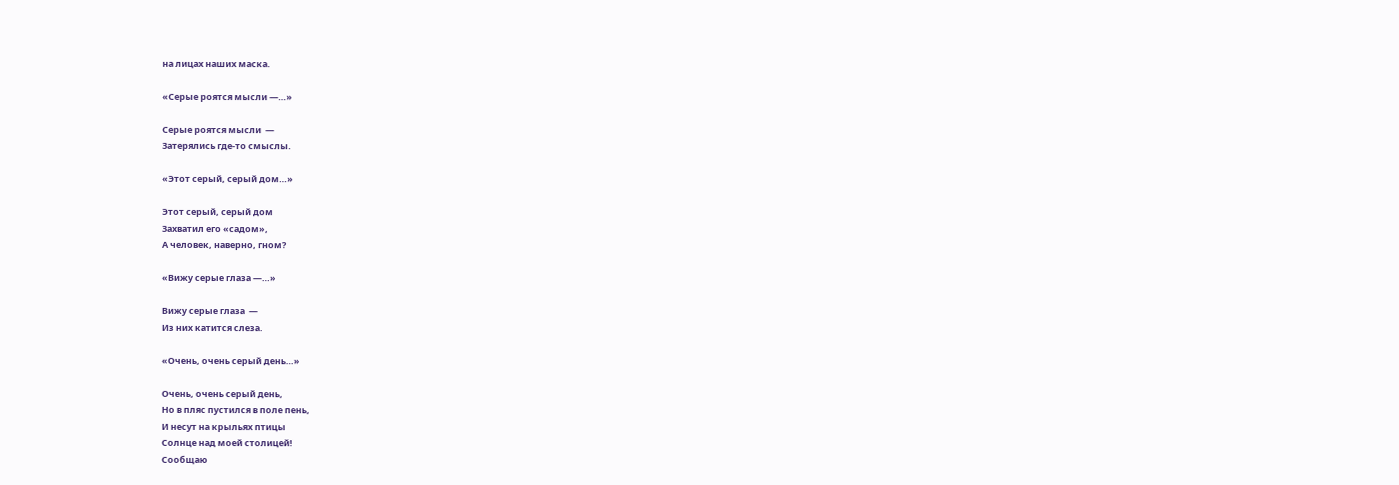на лицах наших маска.

«Серые роятся мысли —…»

Серые роятся мысли  —
Затерялись где-то смыслы.

«Этот серый, серый дом…»

Этот серый, серый дом
Захватил его «садом»,
А человек, наверно, гном?

«Вижу серые глаза —…»

Вижу серые глаза  —
Из них катится слеза.

«Очень, очень серый день…»

Очень, очень серый день,
Но в пляс пустился в поле пень,
И несут на крыльях птицы
Солнце над моей столицей!
Сообщаю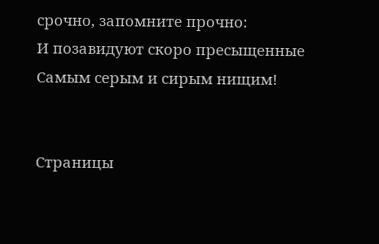срочно, запомните прочно:
И позавидуют скоро пресыщенные
Самым серым и сирым нищим!


Страницы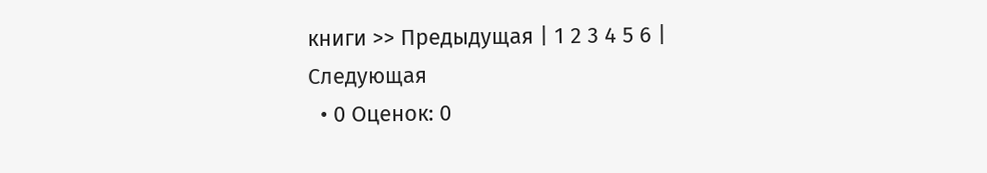книги >> Предыдущая | 1 2 3 4 5 6 | Следующая
  • 0 Оценок: 0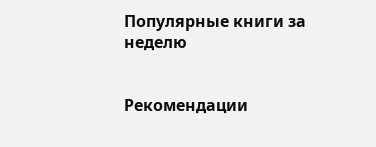Популярные книги за неделю


Рекомендации